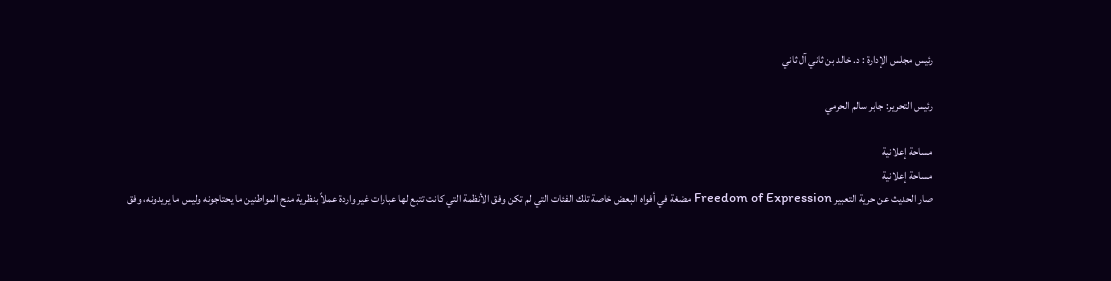رئيس مجلس الإدارة : د. خالد بن ثاني آل ثاني

رئيس التحرير: جابر سالم الحرمي

مساحة إعلانية
مساحة إعلانية
صار الحديث عن حرية التعبير Freedom of Expression مضغة في أفواه البعض خاصة تلك الفئات التي لم تكن وفق الأنظمة التي كانت تتبع لها عبارات غير واردة عملاً بنظرية منح المواطنين ما يحتاجونه وليس ما يريدونه، وفق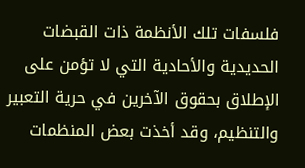فلسفات تلك الأنظمة ذات القبضات الحديدية والأحادية التي لا تؤمن على الإطلاق بحقوق الآخرين في حرية التعبير والتنظيم، وقد أخذت بعض المنظمات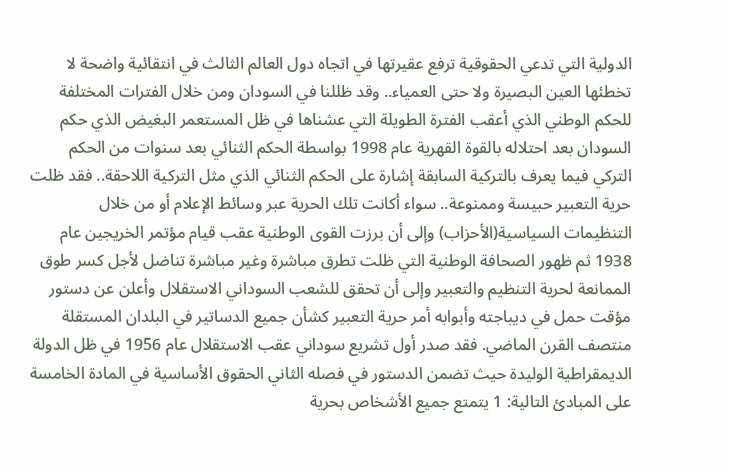الدولية التي تدعي الحقوقية ترفع عقيرتها في اتجاه دول العالم الثالث في انتقائية واضحة لا تخطئها العين البصيرة ولا حتى العمياء.. وقد ظللنا في السودان ومن خلال الفترات المختلفة للحكم الوطني الذي أعقب الفترة الطويلة التي عشناها في ظل المستعمر البغيض الذي حكم السودان بعد احتلاله بالقوة القهرية عام 1998 بواسطة الحكم الثنائي بعد سنوات من الحكم التركي فيما يعرف بالتركية السابقة إشارة على الحكم الثنائي الذي مثل التركية اللاحقة.. فقد ظلت حرية التعبير حبيسة وممنوعة.. سواء أكانت تلك الحرية عبر وسائط الإعلام أو من خلال التنظيمات السياسية(الأحزاب) وإلى أن برزت القوى الوطنية عقب قيام مؤتمر الخريجين عام 1938 ثم ظهور الصحافة الوطنية التي ظلت تطرق مباشرة وغير مباشرة تناضل لأجل كسر طوق الممانعة لحرية التنظيم والتعبير وإلى أن تحقق للشعب السوداني الاستقلال وأعلن عن دستور مؤقت حمل في ديباجته وأبوابه أمر حرية التعبير كشأن جميع الدساتير في البلدان المستقلة منتصف القرن الماضي. فقد صدر أول تشريع سوداني عقب الاستقلال عام 1956 في ظل الدولة الديمقراطية الوليدة حيث تضمن الدستور في فصله الثاني الحقوق الأساسية في المادة الخامسة على المبادئ التالية: 1 يتمتع جميع الأشخاص بحرية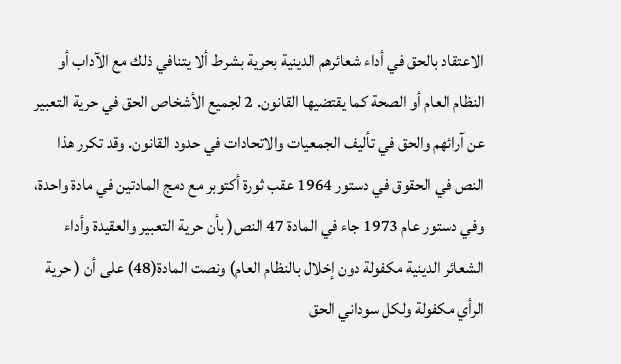الاعتقاد بالحق في أداء شعائرهم الدينية بحرية بشرط ألا يتنافي ذلك مع الآداب أو النظام العام أو الصحة كما يقتضيها القانون. 2 لجميع الأشخاص الحق في حرية التعبير عن آرائهم والحق في تأليف الجمعيات والاتحادات في حدود القانون. وقد تكرر هذا النص في الحقوق في دستور 1964 عقب ثورة أكتوبر مع دمج المادتين في مادة واحدة، وفي دستور عام 1973 جاء في المادة 47 النص( بأن حرية التعبير والعقيدة وأداء الشعائر الدينية مكفولة دون إخلال بالنظام العام) ونصت المادة(48) على أن ( حرية الرأي مكفولة ولكل سوداني الحق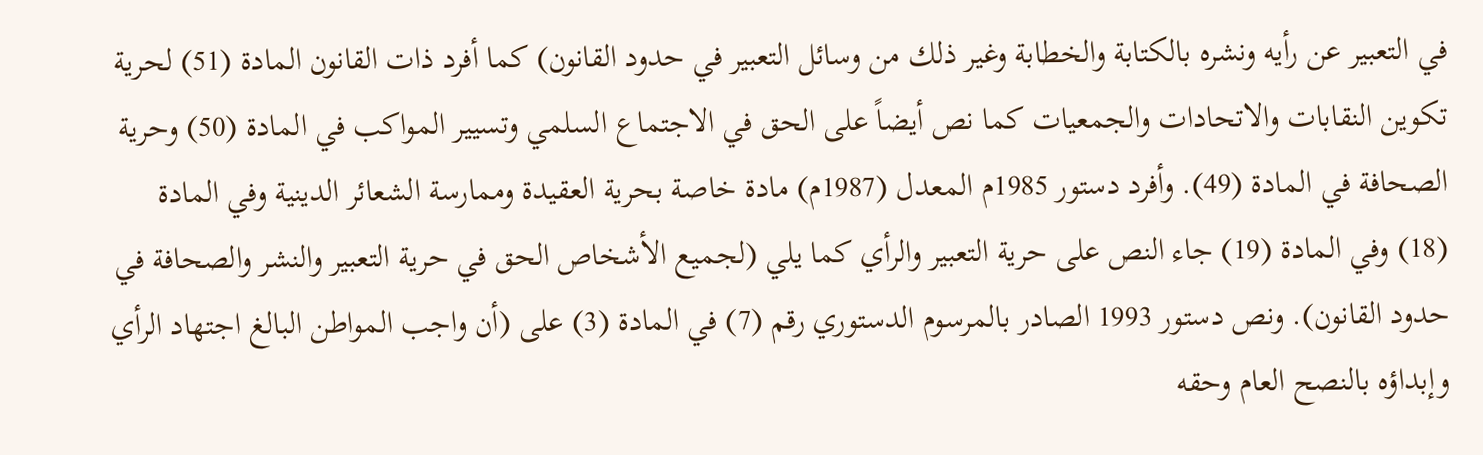في التعبير عن رأيه ونشره بالكتابة والخطابة وغير ذلك من وسائل التعبير في حدود القانون) كما أفرد ذات القانون المادة (51) لحرية تكوين النقابات والاتحادات والجمعيات كما نص أيضاً على الحق في الاجتماع السلمي وتسيير المواكب في المادة (50) وحرية الصحافة في المادة (49). وأفرد دستور 1985م المعدل (1987م) مادة خاصة بحرية العقيدة وممارسة الشعائر الدينية وفي المادة (18) وفي المادة (19) جاء النص على حرية التعبير والرأي كما يلي (لجميع الأشخاص الحق في حرية التعبير والنشر والصحافة في حدود القانون). ونص دستور 1993 الصادر بالمرسوم الدستوري رقم (7) في المادة (3) على (أن واجب المواطن البالغ اجتهاد الرأي وإبداؤه بالنصح العام وحقه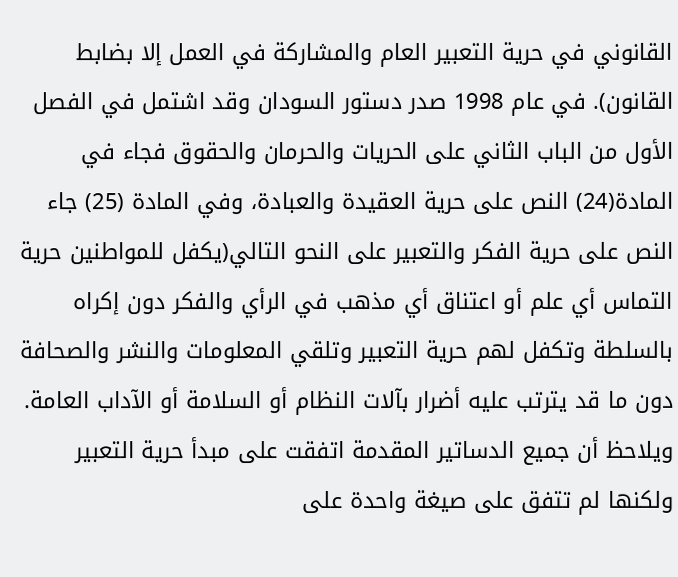القانوني في حرية التعبير العام والمشاركة في العمل إلا بضابط القانون). في عام 1998 صدر دستور السودان وقد اشتمل في الفصل الأول من الباب الثاني على الحريات والحرمان والحقوق فجاء في المادة(24) النص على حرية العقيدة والعبادة، وفي المادة (25) جاء النص على حرية الفكر والتعبير على النحو التالي(يكفل للمواطنين حرية التماس أي علم أو اعتناق أي مذهب في الرأي والفكر دون إكراه بالسلطة وتكفل لهم حرية التعبير وتلقي المعلومات والنشر والصحافة دون ما قد يترتب عليه أضرار بآلات النظام أو السلامة أو الآداب العامة. ويلاحظ أن جميع الدساتير المقدمة اتفقت على مبدأ حرية التعبير ولكنها لم تتفق على صيغة واحدة على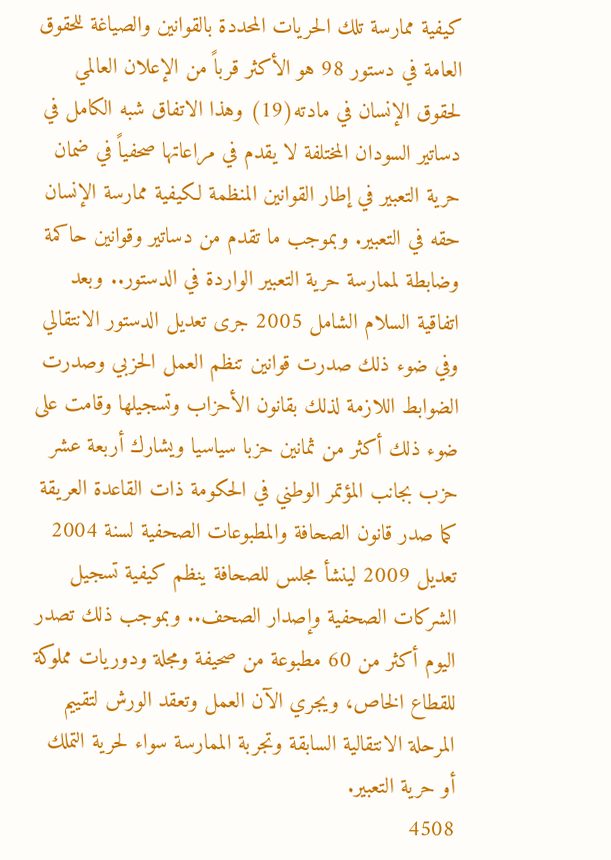كيفية ممارسة تلك الحريات المحددة بالقوانين والصياغة للحقوق العامة في دستور 98 هو الأكثر قرباً من الإعلان العالمي لحقوق الإنسان في مادته(19) وهذا الاتفاق شبه الكامل في دساتير السودان المختلفة لا يقدم في مراعاتها صحفياً في ضمان حرية التعبير في إطار القوانين المنظمة لكيفية ممارسة الإنسان حقه في التعبير. وبموجب ما تقدم من دساتير وقوانين حاكمة وضابطة لممارسة حرية التعبير الواردة في الدستور.. وبعد اتفاقية السلام الشامل 2005 جرى تعديل الدستور الانتقالي وفي ضوء ذلك صدرت قوانين تنظم العمل الحزبي وصدرت الضوابط اللازمة لذلك بقانون الأحزاب وتسجيلها وقامت على ضوء ذلك أكثر من ثمانين حزبا سياسيا ويشارك أربعة عشر حزب بجانب المؤتمر الوطني في الحكومة ذات القاعدة العريقة كما صدر قانون الصحافة والمطبوعات الصحفية لسنة 2004 تعديل 2009 لينشأ مجلس للصحافة ينظم كيفية تسجيل الشركات الصحفية وإصدار الصحف.. وبموجب ذلك تصدر اليوم أكثر من 60 مطبوعة من صحيفة ومجلة ودوريات مملوكة للقطاع الخاص، ويجري الآن العمل وتعقد الورش لتقييم المرحلة الانتقالية السابقة وتجربة الممارسة سواء لحرية التملك أو حرية التعبير.
4508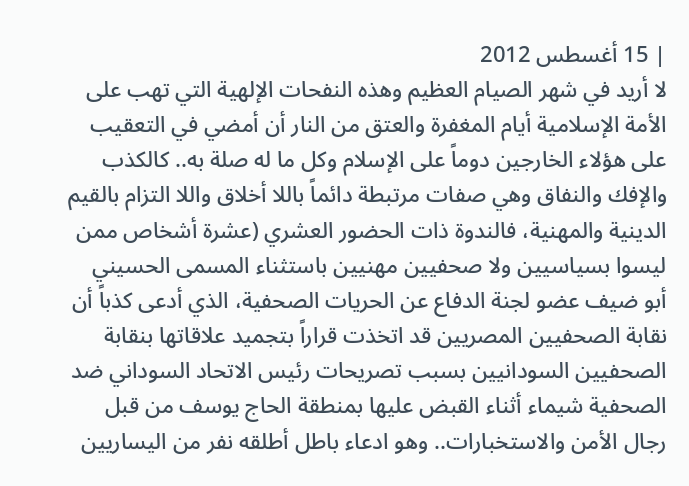| 15 أغسطس 2012
لا أريد في شهر الصيام العظيم وهذه النفحات الإلهية التي تهب على الأمة الإسلامية أيام المغفرة والعتق من النار أن أمضي في التعقيب على هؤلاء الخارجين دوماً على الإسلام وكل ما له صلة به.. كالكذب والإفك والنفاق وهي صفات مرتبطة دائماً باللا أخلاق واللا التزام بالقيم الدينية والمهنية، فالندوة ذات الحضور العشري (عشرة أشخاص ممن ليسوا بسياسيين ولا صحفيين مهنيين باستثناء المسمى الحسيني أبو ضيف عضو لجنة الدفاع عن الحريات الصحفية، الذي أدعى كذباً أن نقابة الصحفيين المصريين قد اتخذت قراراً بتجميد علاقاتها بنقابة الصحفيين السودانيين بسبب تصريحات رئيس الاتحاد السوداني ضد الصحفية شيماء أثناء القبض عليها بمنطقة الحاج يوسف من قبل رجال الأمن والاستخبارات.. وهو ادعاء باطل أطلقه نفر من اليساريين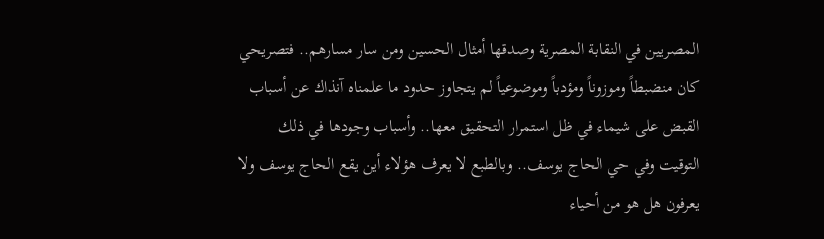المصريين في النقابة المصرية وصدقها أمثال الحسين ومن سار مسارهم.. فتصريحي كان منضبطاً وموزوناً ومؤدباً وموضوعياً لم يتجاوز حدود ما علمناه آنذاك عن أسباب القبض على شيماء في ظل استمرار التحقيق معها.. وأسباب وجودها في ذلك التوقيت وفي حي الحاج يوسف.. وبالطبع لا يعرف هؤلاء أين يقع الحاج يوسف ولا يعرفون هل هو من أحياء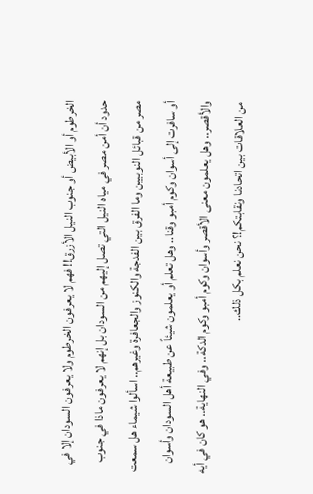الخرطوم أو الأبيض أو جنوب النيل الأزرق!! فهم لا يعرفون الخرطوم ولا يعرفون السودان إلا في حدود أن أمن مصر في مياه النيل التي تصل إليهم من السودان بل إنهم لا يعرفون ماذا في جنوب مصر من قبائل النوبيين وما الفرق بين الفدجة والكنوز والجعافرة وغيرهم.. اسألوا شيماء هل سمعت أو سافرت إلى أسوان وكوم أمبو وقنا.. وهل تعلم أو يعلمون شيئاً عن طبيعة أهل السودان وأسوان والأقصر.. وهل يعلمون معنى الأقصر وأسوان وكوم أمبو وكوم الدكة.. وفي النهاية.. هو كان في أيه من العلاقات بين اتحادنا ونقابتكم!؟ نحن نعلم بكل ذلك..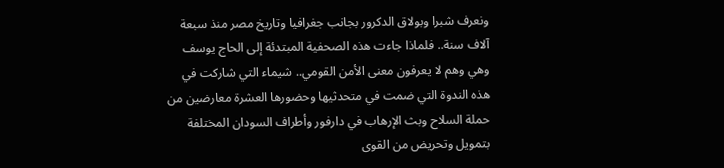ونعرف شبرا وبولاق الدكرور بجانب جغرافيا وتاريخ مصر منذ سبعة آلاف سنة.. فلماذا جاءت هذه الصحفية المبتدئة إلى الحاج يوسف وهي وهم لا يعرفون معنى الأمن القومي.. شيماء التي شاركت في هذه الندوة التي ضمت في متحدثيها وحضورها العشرة معارضين من حملة السلاح وبث الإرهاب في دارفور وأطراف السودان المختلفة بتمويل وتحريض من القوى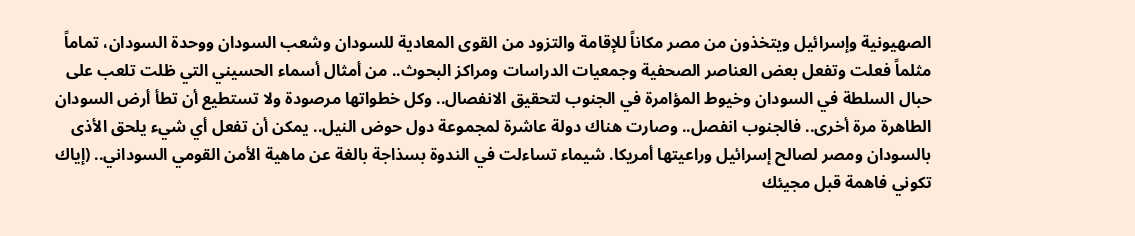الصهيونية وإسرائيل ويتخذون من مصر مكاناً للإقامة والتزود من القوى المعادية للسودان وشعب السودان ووحدة السودان، تماماً مثلماً فعلت وتفعل بعض العناصر الصحفية وجمعيات الدراسات ومراكز البحوث.. من أمثال أسماء الحسيني التي ظلت تلعب على حبال السلطة في السودان وخيوط المؤامرة في الجنوب لتحقيق الانفصال.. وكل خطواتها مرصودة ولا تستطيع أن تطأ أرض السودان الطاهرة مرة أخرى.. فالجنوب انفصل.. وصارت هناك دولة عاشرة لمجموعة دول حوض النيل.. يمكن أن تفعل أي شيء يلحق الأذى بالسودان ومصر لصالح إسرائيل وراعيتها أمريكا. شيماء تساءلت في الندوة بسذاجة بالغة عن ماهية الأمن القومي السوداني.. (إياك تكوني فاهمة قبل مجيئك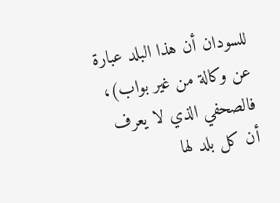للسودان أن هذا البلد عبارة عن وكالة من غير بواب)، فالصحفي الذي لا يعرف أن كل بلد لها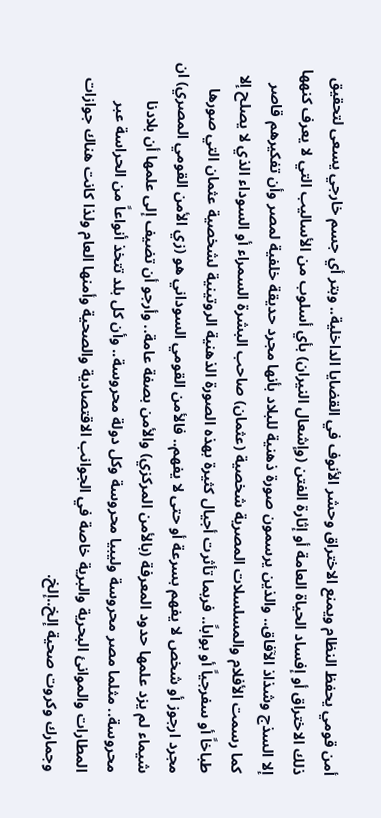أمن قومي يحفظ النظام ويمنع الاختراق وحشر الأنوف في القضايا الداخلية.. وبتر أي جسم خارجي يسعى لتحقيق ذلك الاختراق أو إفساد الحياة العامة أو إثارة الفتن (وإشعال النيران) بأي أسلوب من الأساليب التي لا يعرف كنهها إلا السذج وشذاذ الآفاق.. والذين يرسمون صورة ذهنية للبلاد بأنها مجرد حديقة خلفية لمصر وأن تفكيرهم قاصر كما رسمت الأفلام والمسلسلات المصرية شخصية (عثمان) صاحب البشرة السمراء أو السوداء الذي لا يصلح إلا طباخاً أو سفرجياً أو بواباً.. فربما تأثرت أجيال كثيرة بهذه الصورة الذهنية الروتينية لشخصية عثمان التي صورها مجرد ارجوز أو شخص لا يفهم بسرعة أو حتى لا يفهم.. فالأمن القومي السوداني هو (زي الأمن القومي المصري) ان شيماء لم يزد علمها حدود المعرفة (بالأمن المركزي) والأمن بصفة عامة.. وأرجو أن تضيف إلى علمها أن بلادنا محروسة.. مثلما مصر محروسة وليبيا محروسة وكل دولة محروسة.. وأن كل بلد تتخذ أنواعاً من الحراسة عبر المطارات والموانئ البحرية والبرية خاصة في الجوانب الاقتصادية والصحية وأمنها العام ولذا كانت هناك جوازات وجمارك وكروت صحية إلخ..إلخ.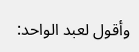وأقول لعبد الواحد: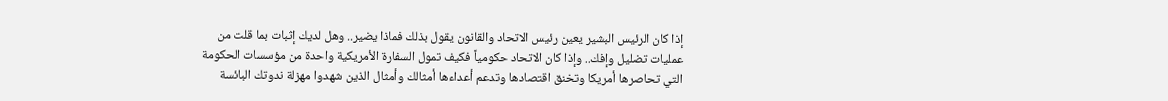إذا كان الرئيس البشير يعين رئيس الاتحاد والقانون يقول بذلك فماذا يضير.. وهل لديك إثبات بما قلت من عمليات تضليل وإفك.. وإذا كان الاتحاد حكومياً فكيف تمول السفارة الأمريكية واحدة من مؤسسات الحكومة التي تحاصرها أمريكا وتخنق اقتصادها وتدعم أعداءها أمثالك وأمثال الذين شهدوا مهزلة ندوتك البائسة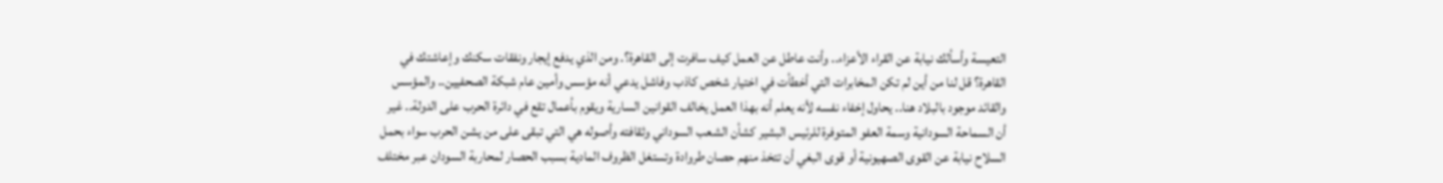التعيسة وأسألك نيابة عن القراء الأعزاء.. وأنت عاطل عن العمل كيف سافرت إلى القاهرة؟. ومن الذي يدفع إيجار ونفقات سكنك وإعاشتك في القاهرة؟ قل لنا من أين لم تكن المخابرات التي أخطأت في اختيار شخص كاذب وفاشل يدعي أنه مؤسس وأمين عام شبكة الصحفيين.. والمؤسس والقائد موجود بالبلاد هنا.. يحاول إخفاء نفسه لأنه يعلم أنه بهذا العمل يخالف القوانين السارية ويقوم بأعمال تقع في دائرة الحرب على الدولة.. غير أن السماحة السودانية وسمة العفو المتوفرة للرئيس البشير كشأن الشعب السوداني وثقافته وأصوله هي التي تبقى على من يشن الحرب سواء بحمل السلاح نيابة عن القوى الصهيونية أو قوى البغي أن تتخذ منهم حصان طروادة وتستغل الظروف المادية بسبب الحصار لمحاربة السودان عبر مختلف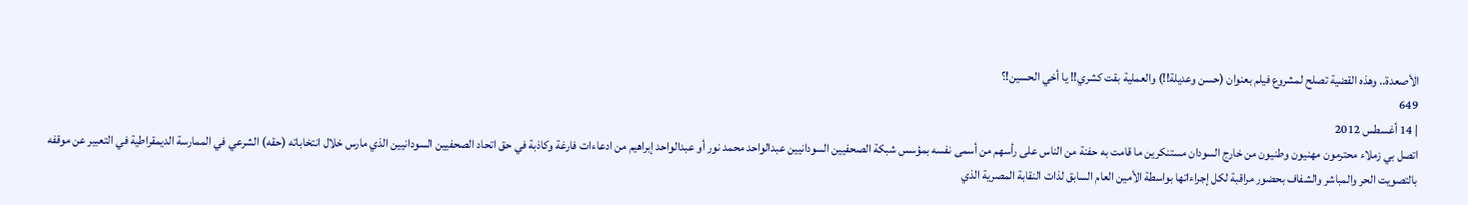الأصعدة.. وهذه القضية تصلح لمشروع فيلم بعنوان (حسن وعديلة!!) والعملية بقت كشري!! يا أخي الحسين!؟
649
| 14 أغسطس 2012
اتصل بي زملاء محترمون مهنيون وطنيون من خارج السودان مستنكرين ما قامت به حفنة من الناس على رأسهم من أسمى نفسه بمؤسس شبكة الصحفيين السودانيين عبدالواحد محمد نور أو عبدالواحد إبراهيم من ادعاءات فارغة وكاذبة في حق اتحاد الصحفيين السودانيين الذي مارس خلال انتخاباته (حقه) الشرعي في الممارسة الديمقراطية في التعبير عن موقفه بالتصويت الحر والمباشر والشفاف بحضور مراقبة لكل إجراءاتها بواسطة الأمين العام السابق لذات النقابة المصرية الذي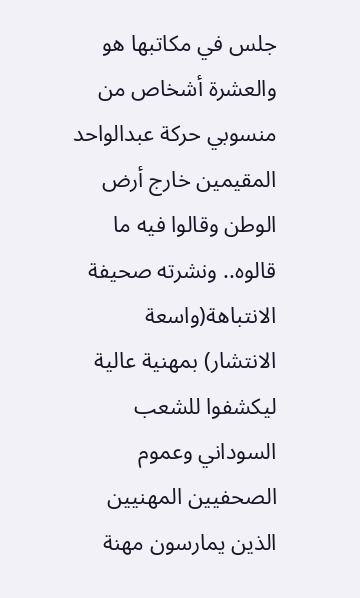جلس في مكاتبها هو والعشرة أشخاص من منسوبي حركة عبدالواحد المقيمين خارج أرض الوطن وقالوا فيه ما قالوه.. ونشرته صحيفة الانتباهة(واسعة الانتشار) بمهنية عالية ليكشفوا للشعب السوداني وعموم الصحفيين المهنيين الذين يمارسون مهنة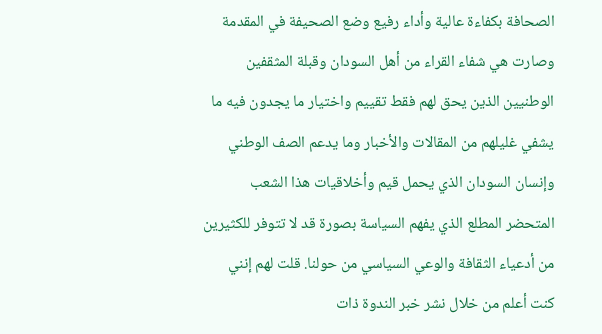الصحافة بكفاءة عالية وأداء رفيع وضع الصحيفة في المقدمة وصارت هي شفاء القراء من أهل السودان وقبلة المثقفين الوطنيين الذين يحق لهم فقط تقييم واختيار ما يجدون فيه ما يشفي غليلهم من المقالات والأخبار وما يدعم الصف الوطني وإنسان السودان الذي يحمل قيم وأخلاقيات هذا الشعب المتحضر المطلع الذي يفهم السياسة بصورة قد لا تتوفر للكثيرين من أدعياء الثقافة والوعي السياسي من حولنا. قلت لهم إنني كنت أعلم من خلال نشر خبر الندوة ذات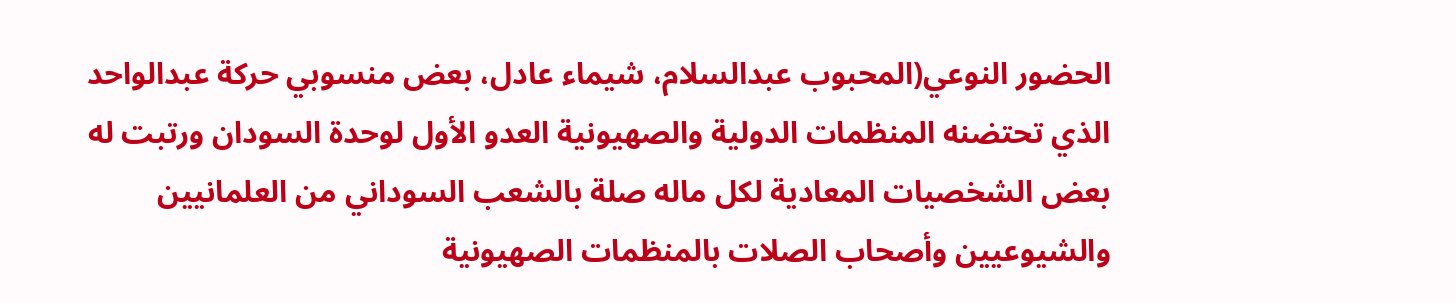الحضور النوعي(المحبوب عبدالسلام، شيماء عادل، بعض منسوبي حركة عبدالواحد الذي تحتضنه المنظمات الدولية والصهيونية العدو الأول لوحدة السودان ورتبت له بعض الشخصيات المعادية لكل ماله صلة بالشعب السوداني من العلمانيين والشيوعيين وأصحاب الصلات بالمنظمات الصهيونية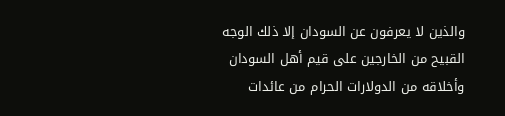والذين لا يعرفون عن السودان إلا ذلك الوجه القبيح من الخارجين على قيم أهل السودان وأخلاقه من الدولارات الحرام من عائدات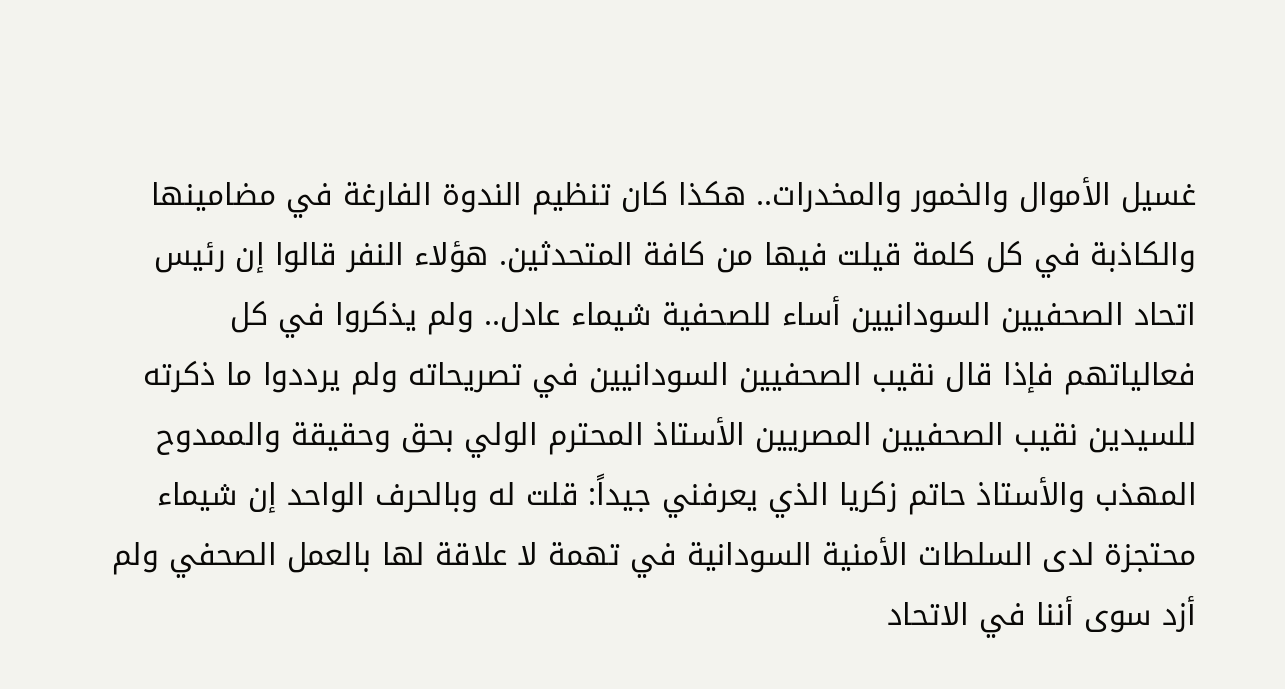غسيل الأموال والخمور والمخدرات.. هكذا كان تنظيم الندوة الفارغة في مضامينها والكاذبة في كل كلمة قيلت فيها من كافة المتحدثين. هؤلاء النفر قالوا إن رئيس اتحاد الصحفيين السودانيين أساء للصحفية شيماء عادل.. ولم يذكروا في كل فعالياتهم فإذا قال نقيب الصحفيين السودانيين في تصريحاته ولم يرددوا ما ذكرته للسيدين نقيب الصحفيين المصريين الأستاذ المحترم الولي بحق وحقيقة والممدوح المهذب والأستاذ حاتم زكريا الذي يعرفني جيداً: قلت له وبالحرف الواحد إن شيماء محتجزة لدى السلطات الأمنية السودانية في تهمة لا علاقة لها بالعمل الصحفي ولم أزد سوى أننا في الاتحاد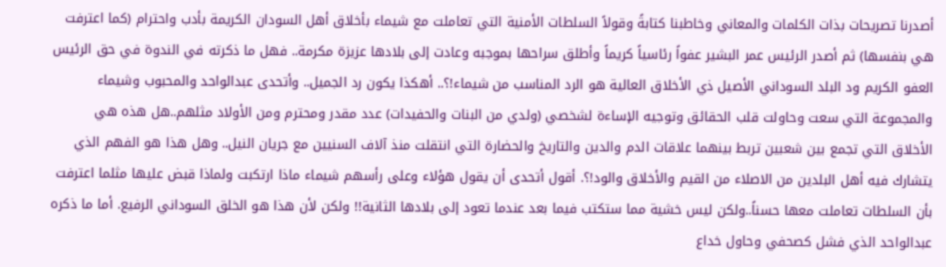أصدرنا تصريحات بذات الكلمات والمعاني وخاطبنا كتابةً وقولاً السلطات الأمنية التي تعاملت مع شيماء بأخلاق أهل السودان الكريمة بأدب واحترام (كما اعترفت هي بنفسها) ثم أصدر الرئيس عمر البشير عفواً رئاسياً كريماً وأطلق سراحها بموجبه وعادت إلى بلادها عزيزة مكرمة.. فهل ما ذكرته في الندوة في حق الرئيس العفو الكريم ود البلد السوداني الأصيل ذي الأخلاق العالية هو الرد المناسب من شيماء!؟.. أهكذا يكون رد الجميل.. وأتحدى عبدالواحد والمحبوب وشيماء والمجموعة التي سعت وحاولت قلب الحقائق وتوجيه الإساءة لشخصي (ولدي من البنات والحفيدات) عدد مقدر ومحترم ومن الأولاد مثلهم..هل هذه هي الأخلاق التي تجمع بين شعبين تربط بينهما علاقات الدم والدين والتاريخ والحضارة التي انتقلت منذ آلاف السنيين مع جريان النيل.. وهل هذا هو الفهم الذي يتشارك فيه أهل البلدين من الاصلاء من القيم والأخلاق والود!؟. أقول أتحدى أن يقول هؤلاء وعلى رأسهم شيماء ماذا ارتكبت ولماذا قبض عليها مثلما اعترفت بأن السلطات تعاملت معها حسناً..ولكن ليس خشية مما ستكتب فيما بعد عندما تعود إلى بلادها الثانية!! ولكن لأن هذا هو الخلق السوداني الرفيع. أما ما ذكره عبدالواحد الذي فشل كصحفي وحاول خداع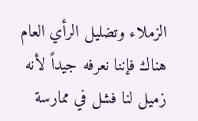الزملاء وتضليل الرأي العام هناك فإننا نعرفه جيداً لأنه زميل لنا فشل في ممارسة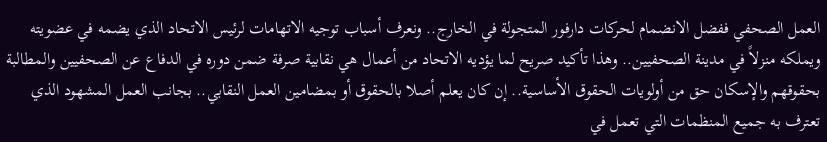العمل الصحفي ففضل الانضمام لحركات دارفور المتجولة في الخارج.. ونعرف أسباب توجيه الاتهامات لرئيس الاتحاد الذي يضمه في عضويته ويملكه منزلاً في مدينة الصحفيين.. وهذا تأكيد صريح لما يؤديه الاتحاد من أعمال هي نقابية صرفة ضمن دوره في الدفاع عن الصحفيين والمطالبة بحقوقهم والإسكان حق من أولويات الحقوق الأساسية.. إن كان يعلم أصلا بالحقوق أو بمضامين العمل النقابي.. بجانب العمل المشهود الذي تعترف به جميع المنظمات التي تعمل في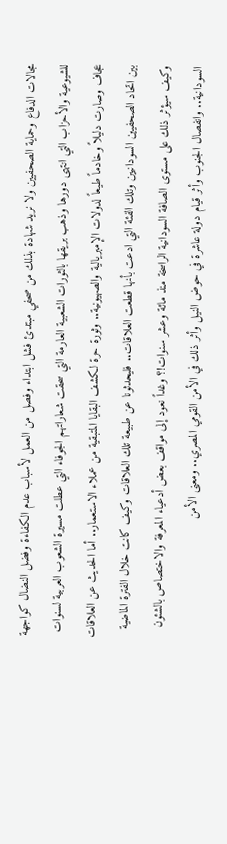مجالات الدفاع وحماية الصحفيين ولا نريد شهادة بذلك من صحفي مبتدئ فشل ابتداء وفصل من العمل لأسباب عدم الكفاءة وفضل النضال كواجهة للشيوعية والأحزاب التي انتهى دورها وذهب بريقها بالثورات الشعبية العارمة التي سحقت شعاراتهم الجوفاء التي عطلت مسيرة الشعوب العربية لسنوات عجاف وصارت دليلاً وخادماً طيعاً لدولات الإمبريالية والصهيونية.. وثورة حرة لكشف البقايا المتبقية من عملاء الاستعمار.. أما الحديث عن العلاقات بين اتحاد الصحفيين السودانيين وتلك الفئة التي ادعت بأنها قطعت العلاقات.. فليحدثونا عن طبيعة تلك العلاقات وكيف كانت خلال الفترة الماضية وكيف سيؤثر ذلك على مستوى الصافة السودانية الراسخة منذ مائة وعشر سنوات!؟ وغداً نعود إلى مواقف بعض أدعياء المعرفة والاختصاص بالشئون السودانية.. وانفصال الجنوب وأثر قيام دولة عاشرة في حوض النيل وأثر ذلك في الأمن القومي المصري.. ومعنى الأمن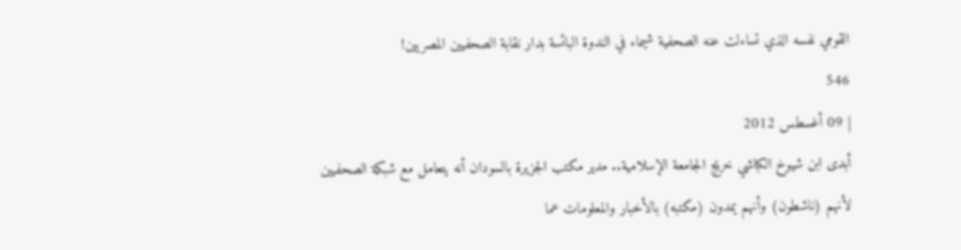القومي نفسه الذي تساءلت عنه الصحفية شيماء في الندوة البائسة بدار نقابة الصحفيين المصريين!
546
| 09 أغسطس 2012
أبدى ابن شيوخ الكباشي خريج الجامعة الإسلامية.. مدير مكتب الجزيرة بالسودان أنه يتعامل مع شبكة الصحفيين لأنهم (ناشطون) وأنهم يمدون (مكتبه) بالأخبار والمعلومات عما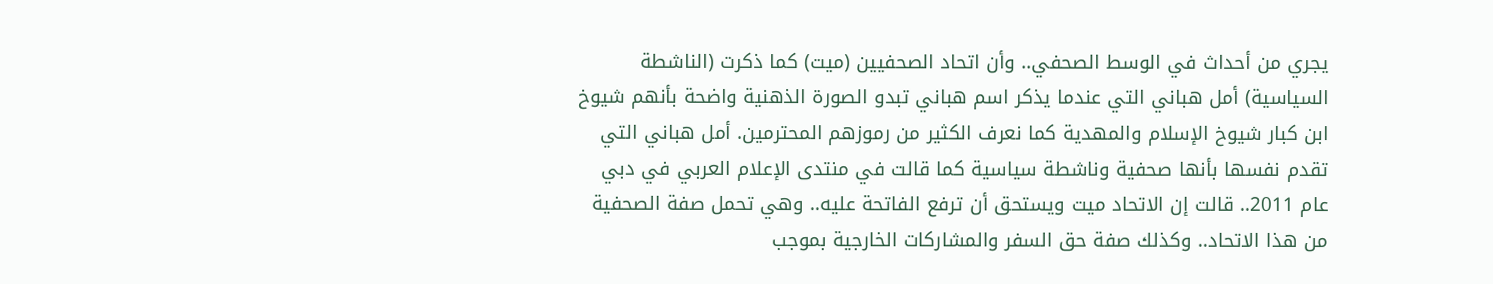يجري من أحداث في الوسط الصحفي.. وأن اتحاد الصحفيين (ميت) كما ذكرت (الناشطة السياسية) أمل هباني التي عندما يذكر اسم هباني تبدو الصورة الذهنية واضحة بأنهم شيوخ ابن كبار شيوخ الإسلام والمهدية كما نعرف الكثير من رموزهم المحترمين. أمل هباني التي تقدم نفسها بأنها صحفية وناشطة سياسية كما قالت في منتدى الإعلام العربي في دبي عام 2011.. قالت إن الاتحاد ميت ويستحق أن ترفع الفاتحة عليه.. وهي تحمل صفة الصحفية من هذا الاتحاد.. وكذلك صفة حق السفر والمشاركات الخارجية بموجب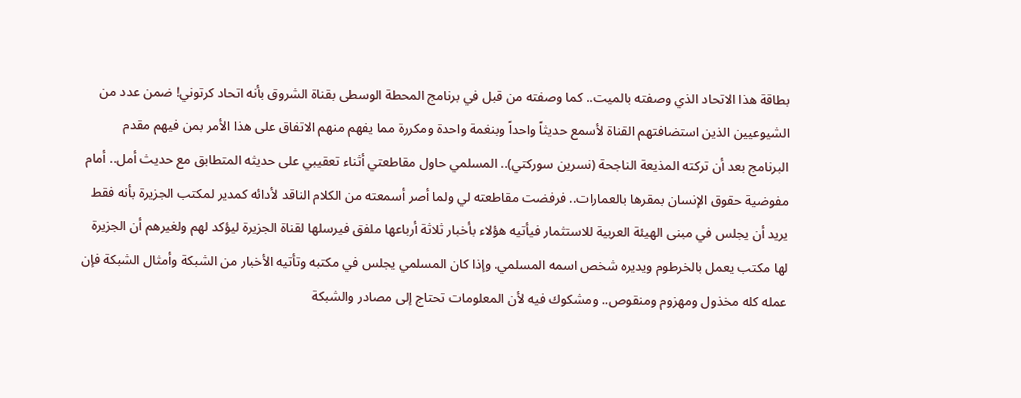بطاقة هذا الاتحاد الذي وصفته بالميت.. كما وصفته من قبل في برنامج المحطة الوسطى بقناة الشروق بأنه اتحاد كرتوني! ضمن عدد من الشيوعيين الذين استضافتهم القناة لأسمع حديثاً واحداً وبنغمة واحدة ومكررة مما يفهم منهم الاتفاق على هذا الأمر بمن فيهم مقدم البرنامج بعد أن تركته المذيعة الناجحة (نسرين سوركتي).. المسلمي حاول مقاطعتي أثناء تعقيبي على حديثه المتطابق مع حديث أمل.. أمام مفوضية حقوق الإنسان بمقرها بالعمارات.. فرفضت مقاطعته لي ولما أصر أسمعته من الكلام الناقد لأدائه كمدير لمكتب الجزيرة بأنه فقط يريد أن يجلس في مبنى الهيئة العربية للاستثمار فيأتيه هؤلاء بأخبار ثلاثة أرباعها ملفق فيرسلها لقناة الجزيرة ليؤكد لهم ولغيرهم أن الجزيرة لها مكتب يعمل بالخرطوم ويديره شخص اسمه المسلمي. وإذا كان المسلمي يجلس في مكتبه وتأتيه الأخبار من الشبكة وأمثال الشبكة فإن عمله كله مخذول ومهزوم ومنقوص.. ومشكوك فيه لأن المعلومات تحتاج إلى مصادر والشبكة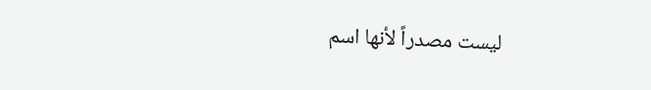ليست مصدراً لأنها اسم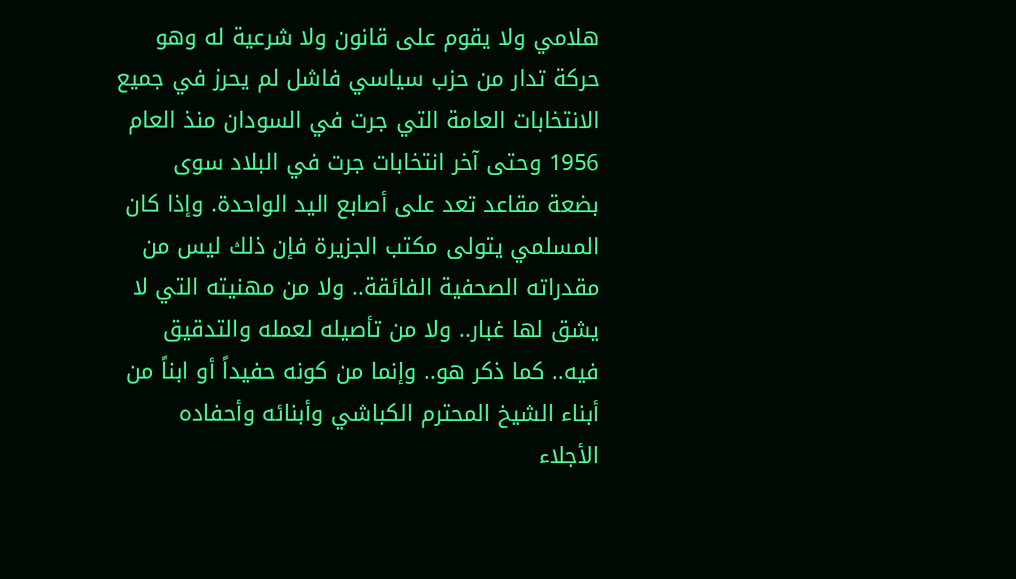هلامي ولا يقوم على قانون ولا شرعية له وهو حركة تدار من حزب سياسي فاشل لم يحرز في جميع الانتخابات العامة التي جرت في السودان منذ العام 1956 وحتى آخر انتخابات جرت في البلاد سوى بضعة مقاعد تعد على أصابع اليد الواحدة. وإذا كان المسلمي يتولى مكتب الجزيرة فإن ذلك ليس من مقدراته الصحفية الفائقة.. ولا من مهنيته التي لا يشق لها غبار.. ولا من تأصيله لعمله والتدقيق فيه.. كما ذكر هو.. وإنما من كونه حفيداً أو ابناً من أبناء الشيخ المحترم الكباشي وأبنائه وأحفاده الأجلاء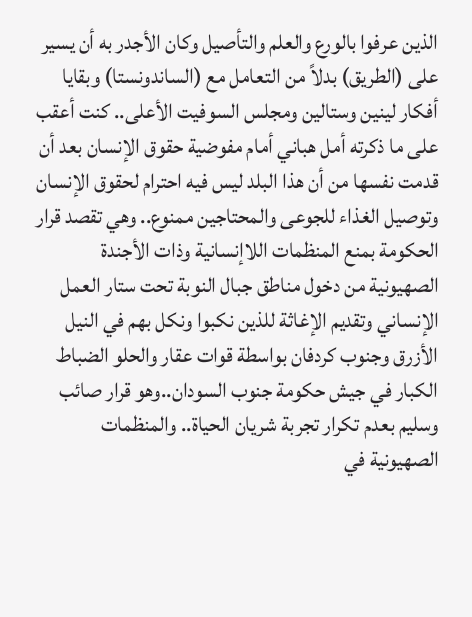الذين عرفوا بالورع والعلم والتأصيل وكان الأجدر به أن يسير على (الطريق) بدلاً من التعامل مع (الساندونستا) وبقايا أفكار لينين وستالين ومجلس السوفيت الأعلى.. كنت أعقب على ما ذكرته أمل هباني أمام مفوضية حقوق الإنسان بعد أن قدمت نفسها من أن هذا البلد ليس فيه احترام لحقوق الإنسان وتوصيل الغذاء للجوعى والمحتاجين ممنوع.. وهي تقصد قرار الحكومة بمنع المنظمات اللاإنسانية وذات الأجندة الصهيونية من دخول مناطق جبال النوبة تحت ستار العمل الإنساني وتقديم الإغاثة للذين نكبوا ونكل بهم في النيل الأزرق وجنوب كردفان بواسطة قوات عقار والحلو الضباط الكبار في جيش حكومة جنوب السودان..وهو قرار صائب وسليم بعدم تكرار تجربة شريان الحياة.. والمنظمات الصهيونية في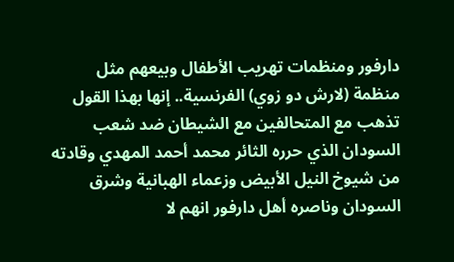دارفور ومنظمات تهريب الأطفال وبيعهم مثل منظمة (لارش دو زوي) الفرنسية.. إنها بهذا القول تذهب مع المتحالفين مع الشيطان ضد شعب السودان الذي حرره الثائر محمد أحمد المهدي وقادته من شيوخ النيل الأبيض وزعماء الهبانية وشرق السودان وناصره أهل دارفور انهم لا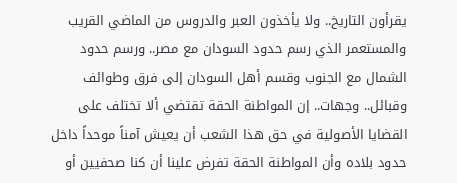يقرأون التاريخ.. ولا يأخذون العبر والدروس من الماضي القريب والمستعمر الذي رسم حدود السودان مع مصر.. ورسم حدود الشمال مع الجنوب وقسم أهل السودان إلى فرق وطوائف وقبائل.. وجهات.. إن المواطنة الحقة تقتضي ألا تختلف على القضايا الأصولية في حق هذا الشعب أن يعيش آمناً موحداً داخل حدود بلاده وأن المواطنة الحقة تفرض علينا أن كنا صحفيين أو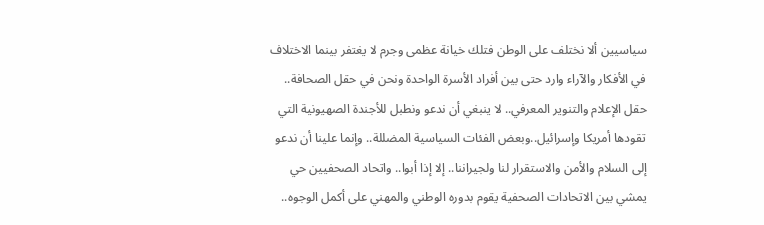سياسيين ألا نختلف على الوطن فتلك خيانة عظمى وجرم لا يغتفر بينما الاختلاف في الأفكار والآراء وارد حتى بين أفراد الأسرة الواحدة ونحن في حقل الصحافة.. حقل الإعلام والتنوير المعرفي.. لا ينبغي أن ندعو ونطبل للأجندة الصهيونية التي تقودها أمريكا وإسرائيل..وبعض الفئات السياسية المضللة.. وإنما علينا أن ندعو إلى السلام والأمن والاستقرار لنا ولجيراننا.. إلا إذا أبوا.. واتحاد الصحفيين حي يمشي بين الاتحادات الصحفية يقوم بدوره الوطني والمهني على أكمل الوجوه..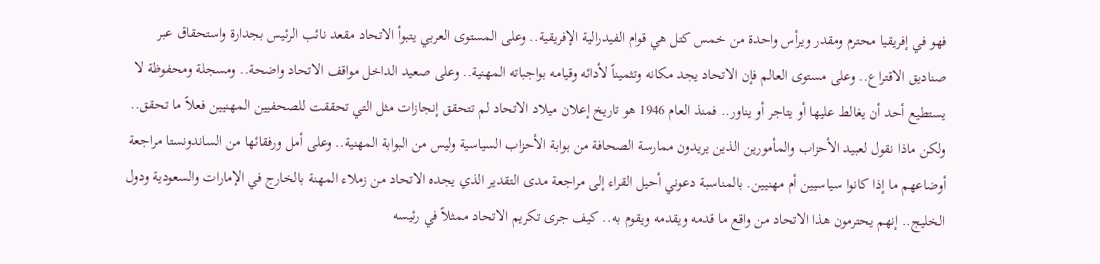فهو في إفريقيا محترم ومقدر ويرأس واحدة من خمس كتل هي قوام الفيدرالية الإفريقية.. وعلى المستوى العربي يتبوأ الاتحاد مقعد نائب الرئيس بجدارة واستحقاق عبر صناديق الاقتراع.. وعلى مستوى العالم فإن الاتحاد يجد مكانه وتثميناً لأدائه وقيامه بواجباته المهنية.. وعلى صعيد الداخل مواقف الاتحاد واضحة.. ومسجلة ومحفوظة لا يستطيع أحد أن يغالط عليها أو يتاجر أو يناور.. فمنذ العام 1946 هو تاريخ إعلان ميلاد الاتحاد لم تتحقق إنجازات مثل التي تحققت للصحفيين المهنيين فعلاً ما تحقق.. ولكن ماذا نقول لعبيد الأحزاب والمأمورين الذين يريدون ممارسة الصحافة من بوابة الأحزاب السياسية وليس من البوابة المهنية.. وعلى أمل ورفقائها من الساندونستا مراجعة أوضاعهم ما إذا كانوا سياسيين أم مهنيين. بالمناسبة دعوني أحيل القراء إلى مراجعة مدى التقدير الذي يجده الاتحاد من زملاء المهنة بالخارج في الإمارات والسعودية ودول الخليج.. إنهم يحترمون هذا الاتحاد من واقع ما قدمه ويقدمه ويقوم به.. كيف جرى تكريم الاتحاد ممثلاً في رئيسه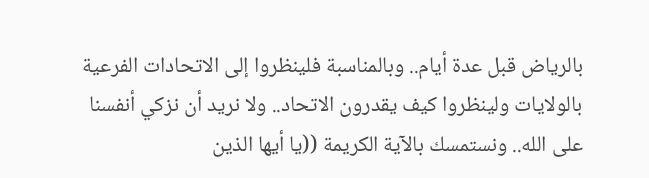بالرياض قبل عدة أيام.. وبالمناسبة فلينظروا إلى الاتحادات الفرعية بالولايات ولينظروا كيف يقدرون الاتحاد.. ولا نريد أن نزكي أنفسنا على الله.. ونستمسك بالآية الكريمة ((يا أيها الذين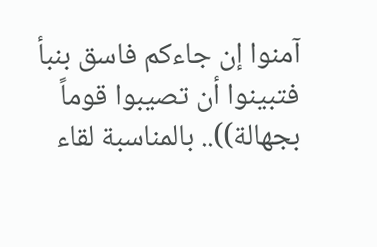آمنوا إن جاءكم فاسق بنبأ فتبينوا أن تصيبوا قوماً بجهالة)).. بالمناسبة لقاء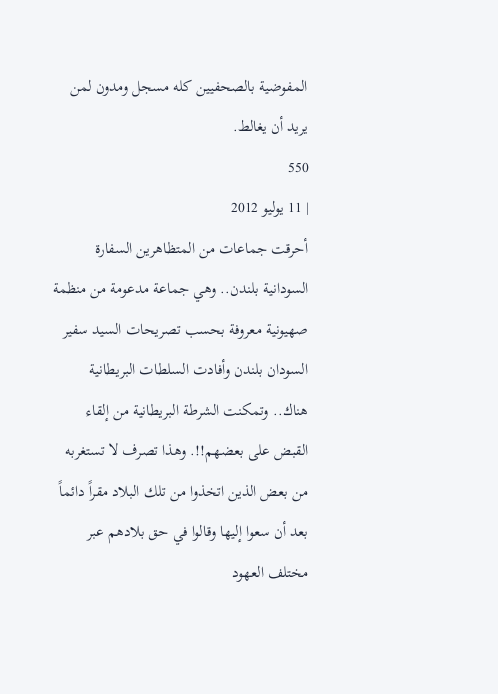المفوضية بالصحفيين كله مسجل ومدون لمن يريد أن يغالط.
550
| 11 يوليو 2012
أحرقت جماعات من المتظاهرين السفارة السودانية بلندن.. وهي جماعة مدعومة من منظمة صهيونية معروفة بحسب تصريحات السيد سفير السودان بلندن وأفادت السلطات البريطانية هناك.. وتمكنت الشرطة البريطانية من إلقاء القبض على بعضهم!!. وهذا تصرف لا تستغربه من بعض الذين اتخذوا من تلك البلاد مقراً دائماً بعد أن سعوا إليها وقالوا في حق بلادهم عبر مختلف العهود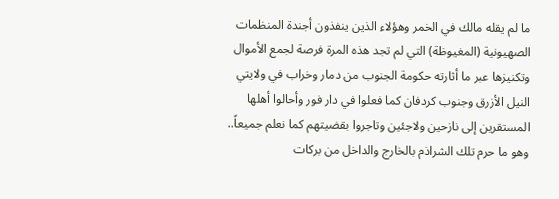ما لم يقله مالك في الخمر وهؤلاء الذين ينفذون أجندة المنظمات الصهيونية (المغيوظة) التي لم تجد هذه المرة فرصة لجمع الأموال وتكنيزها عبر ما أثارته حكومة الجنوب من دمار وخراب في ولايتي النيل الأزرق وجنوب كردفان كما فعلوا في دار فور وأحالوا أهلها المستقرين إلى نازحين ولاجئين وتاجروا بقضيتهم كما نعلم جميعاً.. وهو ما حرم تلك الشراذم بالخارج والداخل من بركات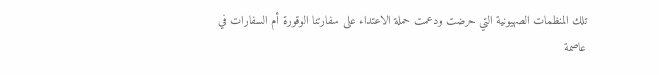تلك المنظمات الصهيونية التي حرضت ودعمت حملة الاعتداء على سفارتنا الوقورة أم السفارات في عاصمة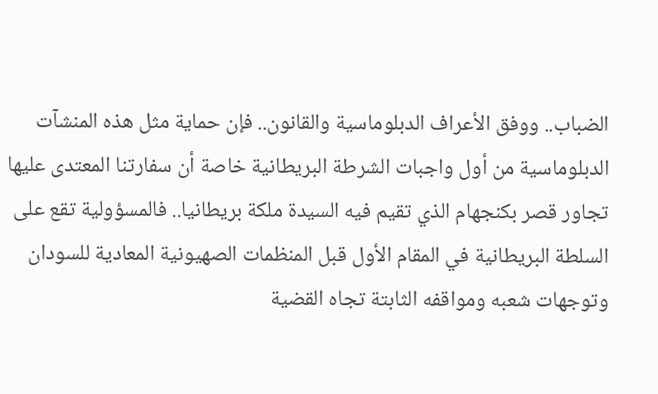الضباب.. ووفق الأعراف الدبلوماسية والقانون.. فإن حماية مثل هذه المنشآت الدبلوماسية من أول واجبات الشرطة البريطانية خاصة أن سفارتنا المعتدى عليها تجاور قصر بكنجهام الذي تقيم فيه السيدة ملكة بريطانيا.. فالمسؤولية تقع على السلطة البريطانية في المقام الأول قبل المنظمات الصهيونية المعادية للسودان وتوجهات شعبه ومواقفه الثابتة تجاه القضية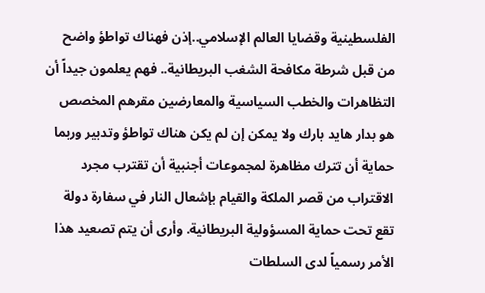الفلسطينية وقضايا العالم الإسلامي..إذن فهناك تواطؤ واضح من قبل شرطة مكافحة الشغب البريطانية.. فهم يعلمون جيداً أن التظاهرات والخطب السياسية والمعارضين مقرهم المخصص هو بدار هايد بارك ولا يمكن إن لم يكن هناك تواطؤ وتدبير وربما حماية أن تترك مظاهرة لمجموعات أجنبية أن تقترب مجرد الاقتراب من قصر الملكة والقيام بإشعال النار في سفارة دولة تقع تحت حماية المسؤولية البريطانية. وأرى أن يتم تصعيد هذا الأمر رسمياً لدى السلطات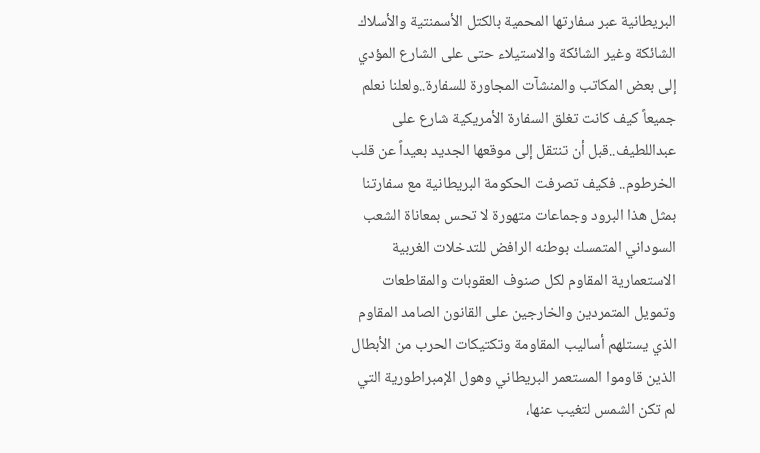البريطانية عبر سفارتها المحمية بالكتل الأسمنتية والأسلاك الشائكة وغير الشائكة والاستيلاء حتى على الشارع المؤدي إلى بعض المكاتب والمنشآت المجاورة للسفارة..ولعلنا نعلم جميعاً كيف كانت تغلق السفارة الأمريكية شارع على عبداللطيف..قبل أن تنتقل إلى موقعها الجديد بعيداً عن قلب الخرطوم.. فكيف تصرفت الحكومة البريطانية مع سفارتنا بمثل هذا البرود وجماعات متهورة لا تحس بمعاناة الشعب السوداني المتمسك بوطنه الرافض للتدخلات الغربية الاستعمارية المقاوم لكل صنوف العقوبات والمقاطعات وتمويل المتمردين والخارجين على القانون الصامد المقاوم الذي يستلهم أساليب المقاومة وتكتيكات الحرب من الأبطال الذين قاوموا المستعمر البريطاني وهول الإمبراطورية التي لم تكن الشمس لتغيب عنها،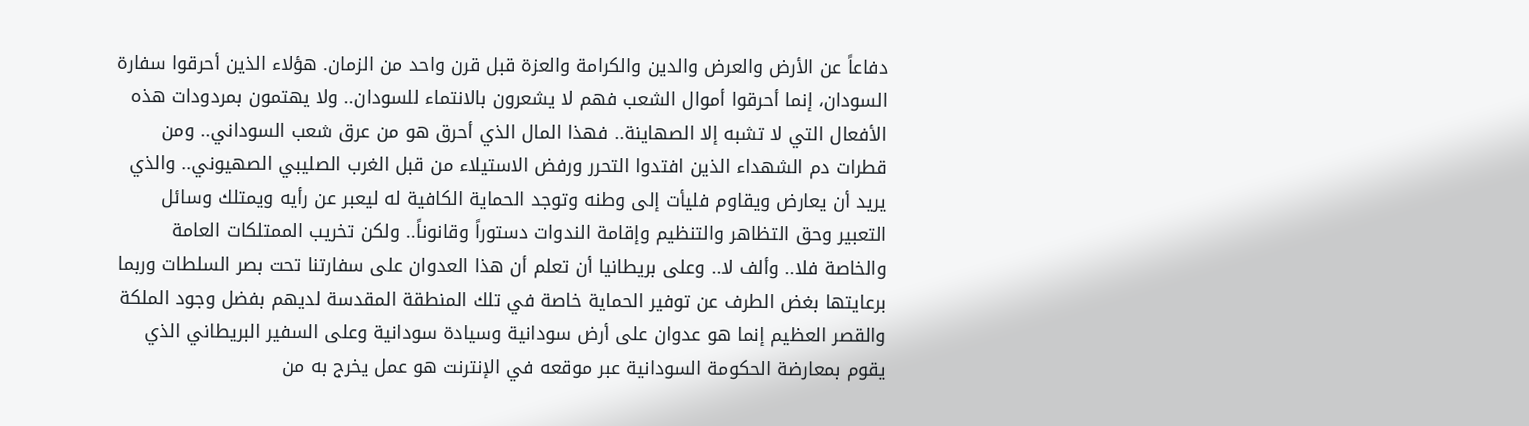دفاعاً عن الأرض والعرض والدين والكرامة والعزة قبل قرن واحد من الزمان. هؤلاء الذين أحرقوا سفارة السودان، إنما أحرقوا أموال الشعب فهم لا يشعرون بالانتماء للسودان.. ولا يهتمون بمردودات هذه الأفعال التي لا تشبه إلا الصهاينة.. فهذا المال الذي أحرق هو من عرق شعب السوداني.. ومن قطرات دم الشهداء الذين افتدوا التحرر ورفض الاستيلاء من قبل الغرب الصليبي الصهيوني.. والذي يريد أن يعارض ويقاوم فليأت إلى وطنه وتوجد الحماية الكافية له ليعبر عن رأيه ويمتلك وسائل التعبير وحق التظاهر والتنظيم وإقامة الندوات دستوراً وقانوناً.. ولكن تخريب الممتلكات العامة والخاصة فلا.. وألف لا.. وعلى بريطانيا أن تعلم أن هذا العدوان على سفارتنا تحت بصر السلطات وربما برعايتها بغض الطرف عن توفير الحماية خاصة في تلك المنطقة المقدسة لديهم بفضل وجود الملكة والقصر العظيم إنما هو عدوان على أرض سودانية وسيادة سودانية وعلى السفير البريطاني الذي يقوم بمعارضة الحكومة السودانية عبر موقعه في الإنترنت هو عمل يخرج به من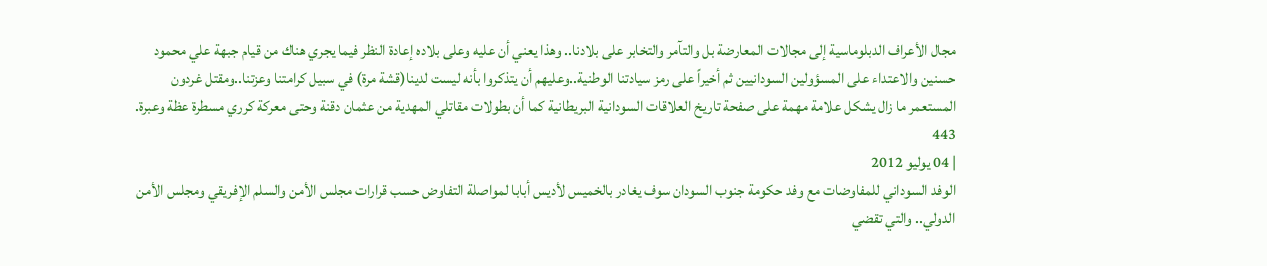مجال الأعراف الدبلوماسية إلى مجالات المعارضة بل والتآمر والتخابر على بلادنا.. وهذا يعني أن عليه وعلى بلاده إعادة النظر فيما يجري هناك من قيام جبهة علي محمود حسنين والاعتداء على المسؤولين السودانيين ثم أخيراً على رمز سيادتنا الوطنية..وعليهم أن يتذكروا بأنه ليست لدينا(قشة مرة) في سبيل كرامتنا وعزتنا..ومقتل غردون المستعمر ما زال يشكل علامة مهمة على صفحة تاريخ العلاقات السودانية البريطانية كما أن بطولات مقاتلي المهدية من عثمان دقنة وحتى معركة كرري مسطرة عظة وعبرة.
443
| 04 يوليو 2012
الوفد السوداني للمفاوضات مع وفد حكومة جنوب السودان سوف يغادر بالخميس لأديس أبابا لمواصلة التفاوض حسب قرارات مجلس الأمن والسلم الإفريقي ومجلس الأمن الدولي.. والتي تقضي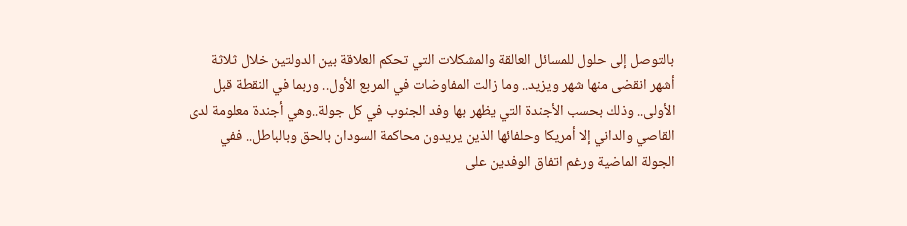بالتوصل إلى حلول للمسائل العالقة والمشكلات التي تحكم العلاقة بين الدولتين خلال ثلاثة أشهر انقضى منها شهر ويزيد.. وما زالت المفاوضات في المربع الأول.. وربما في النقطة قبل الأولى.. وذلك بحسب الأجندة التي يظهر بها وفد الجنوب في كل جولة..وهي أجندة معلومة لدى القاصي والداني إلا أمريكا وحلفائها الذين يريدون محاكمة السودان بالحق وبالباطل.. ففي الجولة الماضية ورغم اتفاق الوفدين على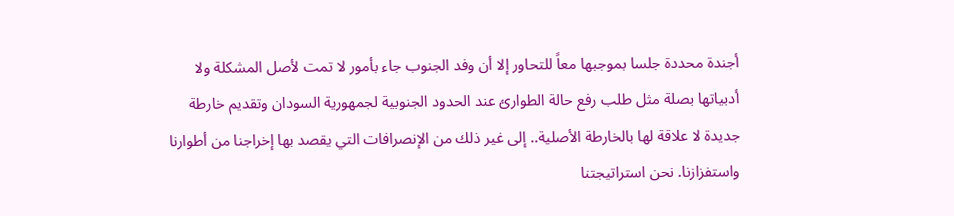أجندة محددة جلسا بموجبها معاً للتحاور إلا أن وفد الجنوب جاء بأمور لا تمت لأصل المشكلة ولا أدبياتها بصلة مثل طلب رفع حالة الطوارئ عند الحدود الجنوبية لجمهورية السودان وتقديم خارطة جديدة لا علاقة لها بالخارطة الأصلية.. إلى غير ذلك من الإنصرافات التي يقصد بها إخراجنا من أطوارنا واستفزازنا. نحن استراتيجتنا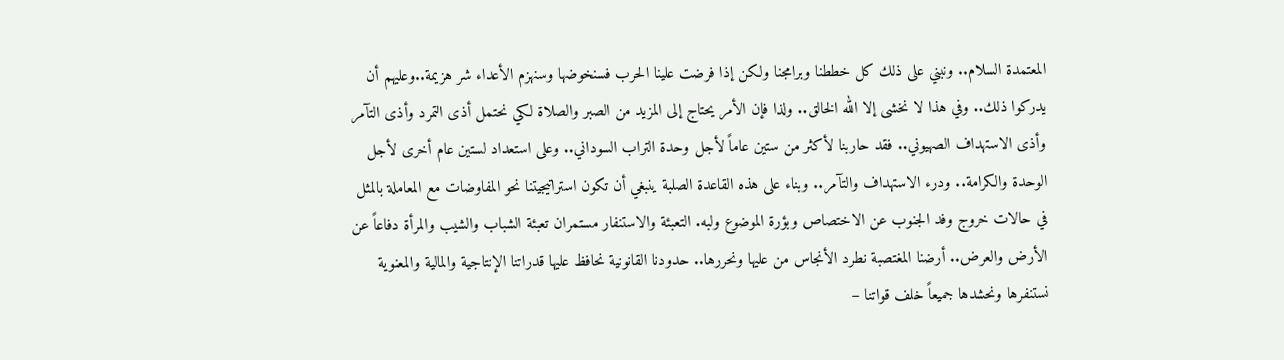المعتمدة السلام.. ونبني على ذلك كل خططنا وبرامجنا ولكن إذا فرضت علينا الحرب فسنخوضها وسنهزم الأعداء شر هزيمة..وعليهم أن يدركوا ذلك.. وفي هذا لا نخشى إلا الله الخالق.. ولذا فإن الأمر يحتاج إلى المزيد من الصبر والصلاة لكي نحتمل أذى التمرد وأذى التآمر وأذى الاستهداف الصهيوني.. فقد حاربنا لأكثر من ستين عاماً لأجل وحدة التراب السوداني.. وعلى استعداد لستين عام أخرى لأجل الوحدة والكرامة.. ودرء الاستهداف والتآمر.. وبناء على هذه القاعدة الصلبة ينبغي أن تكون استراتيجيتنا نحو المفاوضات مع المعاملة بالمثل في حالات خروج وفد الجنوب عن الاختصاص وبؤرة الموضوع ولبه. التعبئة والاستنفار مستمران تعبئة الشباب والشيب والمرأة دفاعاً عن الأرض والعرض.. أرضنا المغتصبة نطرد الأنجاس من عليها ونحررها.. حدودنا القانونية نحافظ عليها قدراتنا الإنتاجية والمالية والمعنوية نستنفرها ونحشدها جميعاً خلف قواتنا –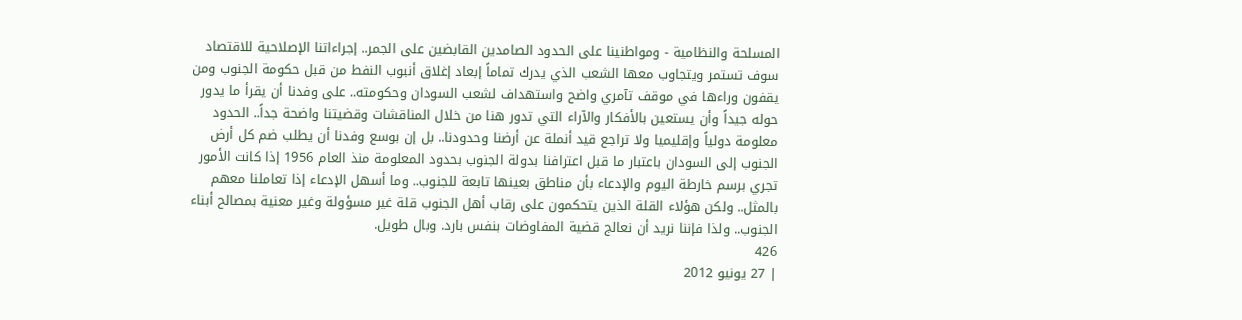المسلحة والنظامية - ومواطنينا على الحدود الصامدين القابضين على الجمر.. إجراءاتنا الإصلاحية للاقتصاد سوف تستمر ويتجاوب معها الشعب الذي يدرك تماماً إبعاد إغلاق أنبوب النفط من قبل حكومة الجنوب ومن يقفون وراءها في موقف تآمري واضح واستهداف لشعب السودان وحكومته.. على وفدنا أن يقرأ ما يدور حوله جيداً وأن يستعين بالأفكار والآراء التي تدور هنا من خلال المناقشات وقضيتنا واضحة جداً.. الحدود معلومة دولياً وإقليميا ولا تراجع قيد أنملة عن أرضنا وحدودنا.. بل إن بوسع وفدنا أن يطلب ضم كل أرض الجنوب إلى السودان باعتبار ما قبل اعترافنا بدولة الجنوب بحدود المعلومة منذ العام 1956 إذا كانت الأمور تجري برسم خارطة اليوم والإدعاء بأن مناطق بعينها تابعة للجنوب.. وما أسهل الإدعاء إذا تعاملنا معهم بالمثل.. ولكن هؤلاء القلة الذين يتحكمون على رقاب أهل الجنوب قلة غير مسؤولة وغير معنية بمصالح أبناء الجنوب.. ولذا فإننا نريد أن نعالج قضية المفاوضات بنفس بارد. وبال طويل.
426
| 27 يونيو 2012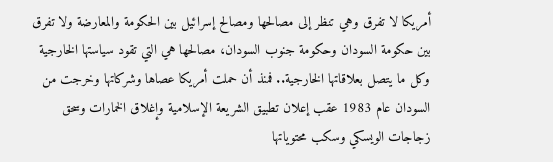أمريكا لا تفرق وهي تنظر إلى مصالحها ومصالح إسرائيل بين الحكومة والمعارضة ولا تفرق بين حكومة السودان وحكومة جنوب السودان، مصالحها هي التي تقود سياستها الخارجية وكل ما يتصل بعلاقاتها الخارجية.. فمنذ أن حملت أمريكا عصاها وشركاتها وخرجت من السودان عام 1983 عقب إعلان تطبيق الشريعة الإسلامية وإغلاق الخمارات وسحق زجاجات الويسكي وسكب محتوياتها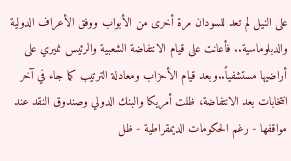على النيل لم تعد للسودان مرة أخرى من الأبواب ووفق الأعراف الدولية والدبلوماسية.. فأعانت على قيام الانتفاضة الشعبية والرئيس نميري على أراضيها مستشفياً..وبعد قيام الأحزاب ومعادلة الترتيب كما جاء في آخر انتخابات بعد الانتفاضة، ظلت أمريكا والبنك الدولي وصندوق النقد عند مواقفها - رغم الحكومات الديمقراطية - ظل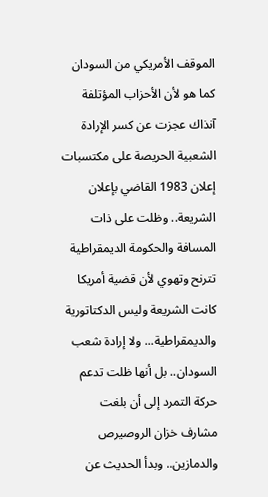الموقف الأمريكي من السودان كما هو لأن الأحزاب المؤتلفة آنذاك عجزت عن كسر الإرادة الشعبية الحريصة على مكتسبات إعلان 1983 القاضي بإعلان الشريعة.. وظلت على ذات المسافة والحكومة الديمقراطية تترنح وتهوي لأن قضية أمريكا كانت الشريعة وليس الدكتاتورية والديمقراطية... ولا إرادة شعب السودان.. بل أنها ظلت تدعم حركة التمرد إلى أن بلغت مشارف خزان الروصيرص والدمازين.. وبدأ الحديث عن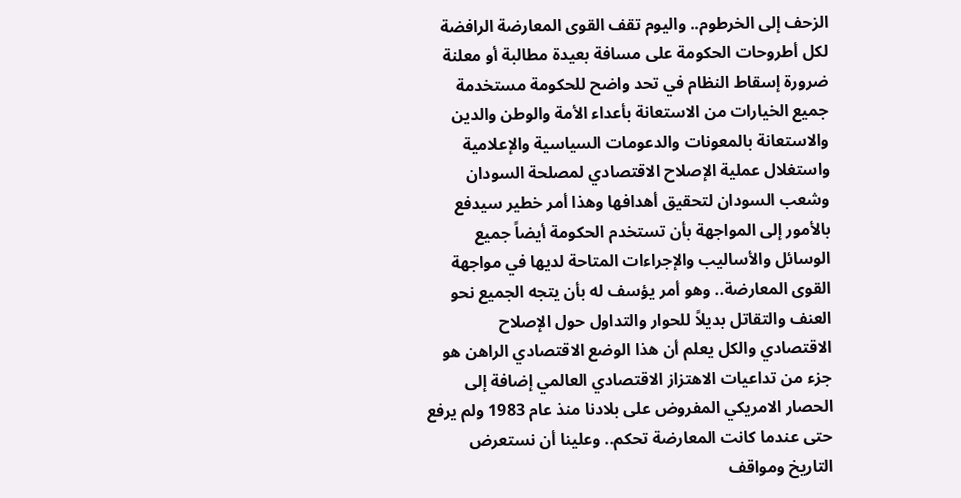الزحف إلى الخرطوم.. واليوم تقف القوى المعارضة الرافضة لكل أطروحات الحكومة على مسافة بعيدة مطالبة أو معلنة ضرورة إسقاط النظام في تحد واضح للحكومة مستخدمة جميع الخيارات من الاستعانة بأعداء الأمة والوطن والدين والاستعانة بالمعونات والدعومات السياسية والإعلامية واستغلال عملية الإصلاح الاقتصادي لمصلحة السودان وشعب السودان لتحقيق أهدافها وهذا أمر خطير سيدفع بالأمور إلى المواجهة بأن تستخدم الحكومة أيضاً جميع الوسائل والأساليب والإجراءات المتاحة لديها في مواجهة القوى المعارضة.. وهو أمر يؤسف له بأن يتجه الجميع نحو العنف والتقاتل بديلاً للحوار والتداول حول الإصلاح الاقتصادي والكل يعلم أن هذا الوضع الاقتصادي الراهن هو جزء من تداعيات الاهتزاز الاقتصادي العالمي إضافة إلى الحصار الامريكي المفروض على بلادنا منذ عام 1983 ولم يرفع حتى عندما كانت المعارضة تحكم.. وعلينا أن نستعرض التاريخ ومواقف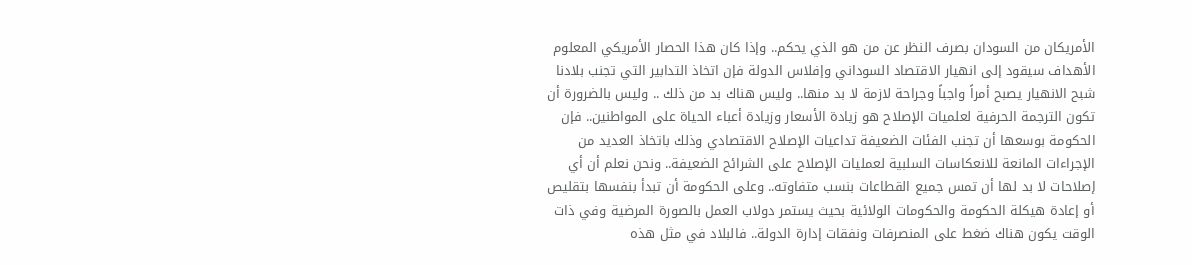الأمريكان من السودان بصرف النظر عن من هو الذي يحكم.. وإذا كان هذا الحصار الأمريكي المعلوم الأهداف سيقود إلى انهيار الاقتصاد السوداني وإفلاس الدولة فإن اتخاذ التدابير التي تجنب بلادنا شبح الانهيار يصبح أمراً واجباً وجراحة لازمة لا بد منها.. وليس هناك بد من ذلك .. وليس بالضرورة أن تكون الترجمة الحرفية لعلميات الإصلاح هو زيادة الأسعار وزيادة أعباء الحياة على المواطنين.. فإن الحكومة بوسعها أن تجنب الفئات الضعيفة تداعيات الإصلاح الاقتصادي وذلك باتخاذ العديد من الإجراءات المانعة للانعكاسات السلبية لعمليات الإصلاح على الشرائح الضعيفة.. ونحن نعلم أن أي إصلاحات لا بد لها أن تمس جميع القطاعات بنسب متفاوته.. وعلى الحكومة أن تبدأ بنفسها بتقليص أو إعادة هيكلة الحكومة والحكومات الولائية بحيث يستمر دولاب العمل بالصورة المرضية وفي ذات الوقت يكون هناك ضغط على المنصرفات ونفقات إدارة الدولة.. فالبلاد في مثل هذه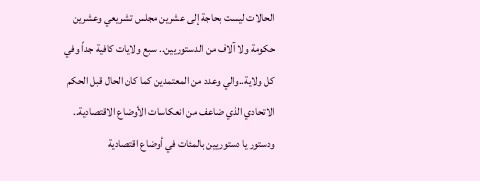الحالات ليست بحاجة إلى عشرين مجلس تشريعي وعشرين حكومة ولا آلاف من الدستوريين.. سبع ولايات كافية جداً وفي كل ولاية..والي وعدد من المعتمدين كما كان الحال قبل الحكم الاتحادي الذي ضاعف من انعكاسات الأوضاع الاقتصادية.. ودستور يا دستوريين بالمئات في أوضاع اقتصادية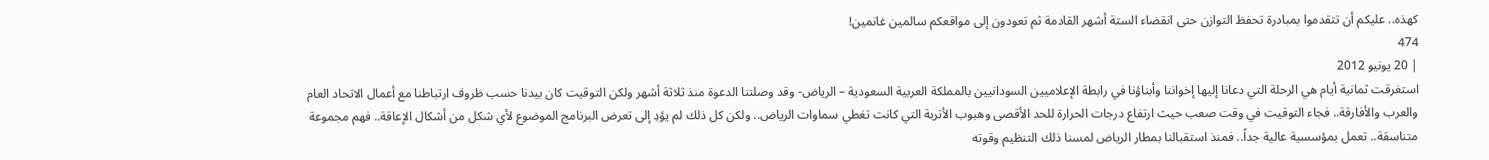كهذه.. عليكم أن تتقدموا بمبادرة تحفظ التوازن حتى انقضاء الستة أشهر القادمة ثم تعودون إلى مواقعكم سالمين غانمين!
474
| 20 يونيو 2012
استغرقت ثمانية أيام هي الرحلة التي دعانا إليها إخواننا وأبناؤنا في رابطة الإعلاميين السودانيين بالمملكة العربية السعودية – الرياض- وقد وصلتنا الدعوة منذ ثلاثة أشهر ولكن التوقيت كان بيدنا حسب ظروف ارتباطنا مع أعمال الاتحاد العام والعرب والأفارقة.. فجاء التوقيت في وقت صعب حيث ارتفاع درجات الحرارة للحد الأقصى وهبوب الأتربة التي كانت تغطي سماوات الرياض.. ولكن كل ذلك لم يؤدِ إلى تعرض البرنامج الموضوع لأي شكل من أشكال الإعاقة.. فهم مجموعة متناسقة.. تعمل بمؤسسية عالية جداً.. فمنذ استقبالنا بمطار الرياض لمسنا ذلك التنظيم وقوته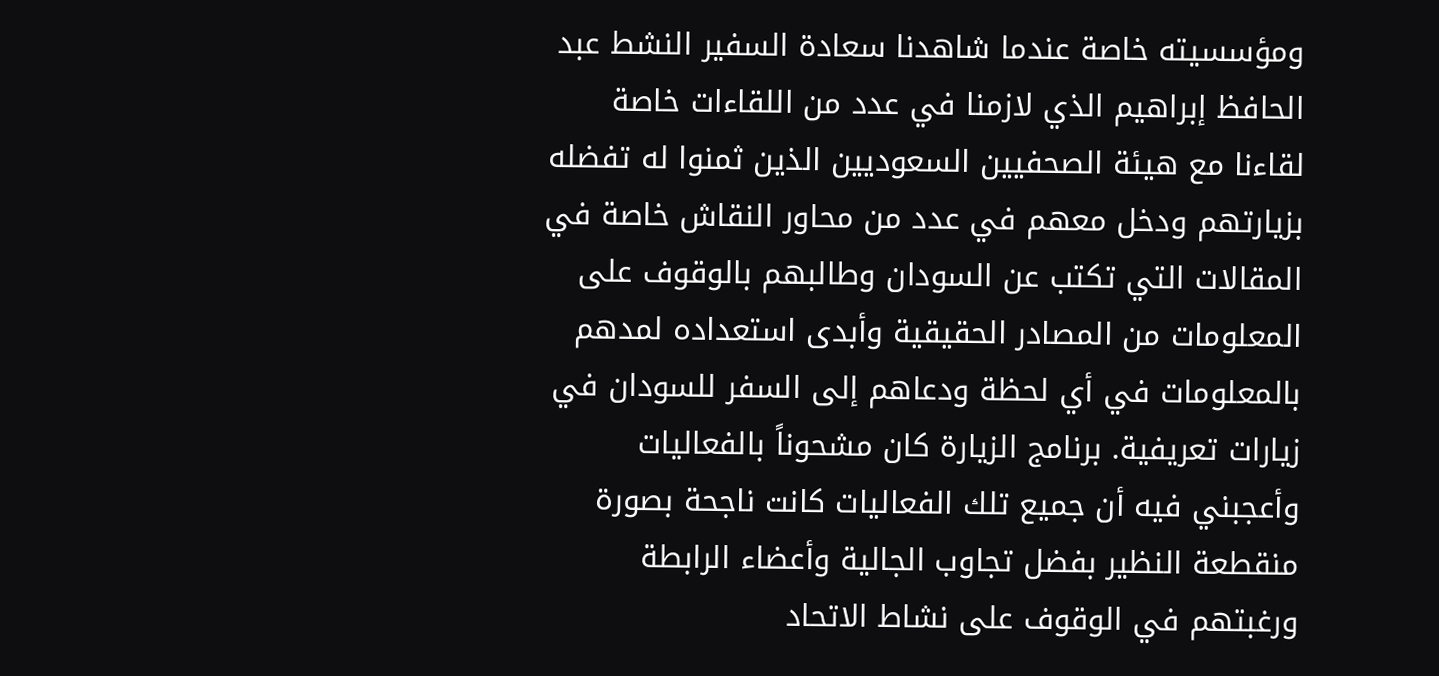ومؤسسيته خاصة عندما شاهدنا سعادة السفير النشط عبد الحافظ إبراهيم الذي لازمنا في عدد من اللقاءات خاصة لقاءنا مع هيئة الصحفيين السعوديين الذين ثمنوا له تفضله بزيارتهم ودخل معهم في عدد من محاور النقاش خاصة في المقالات التي تكتب عن السودان وطالبهم بالوقوف على المعلومات من المصادر الحقيقية وأبدى استعداده لمدهم بالمعلومات في أي لحظة ودعاهم إلى السفر للسودان في زيارات تعريفية. برنامج الزيارة كان مشحوناً بالفعاليات وأعجبني فيه أن جميع تلك الفعاليات كانت ناجحة بصورة منقطعة النظير بفضل تجاوب الجالية وأعضاء الرابطة ورغبتهم في الوقوف على نشاط الاتحاد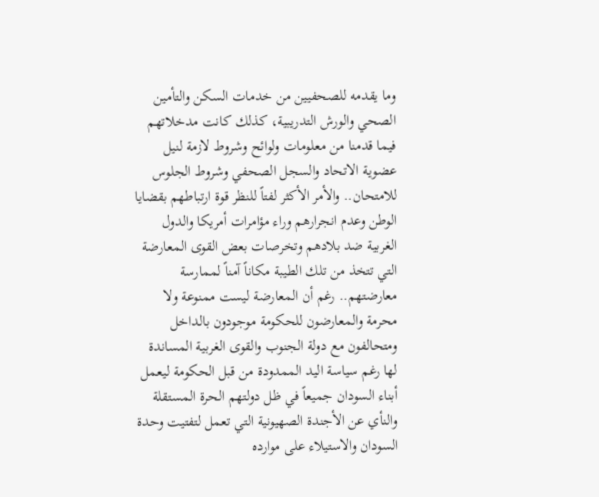وما يقدمه للصحفيين من خدمات السكن والتأمين الصحي والورش التدريبية، كذلك كانت مدخلاتهم فيما قدمنا من معلومات ولوائح وشروط لازمة لنيل عضوية الاتحاد والسجل الصحفي وشروط الجلوس للامتحان.. والأمر الأكثر لفتاً للنظر قوة ارتباطهم بقضايا الوطن وعدم انجرارهم وراء مؤامرات أمريكا والدول الغربية ضد بلادهم وتخرصات بعض القوى المعارضة التي تتخذ من تلك الطيبة مكاناً آمناً لممارسة معارضتهم.. رغم أن المعارضة ليست ممنوعة ولا محرمة والمعارضون للحكومة موجودون بالداخل ومتحالفون مع دولة الجنوب والقوى الغربية المساندة لها رغم سياسة اليد الممدودة من قبل الحكومة ليعمل أبناء السودان جميعاً في ظل دولتهم الحرة المستقلة والنأي عن الأجندة الصهيونية التي تعمل لتفتيت وحدة السودان والاستيلاء على موارده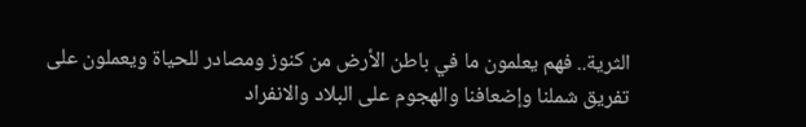الثرية.. فهم يعلمون ما في باطن الأرض من كنوز ومصادر للحياة ويعملون على تفريق شملنا وإضعافنا والهجوم على البلاد والانفراد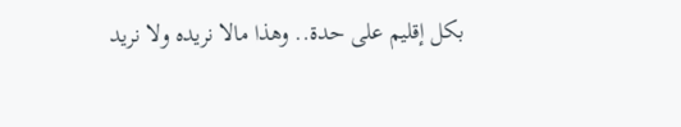بكل إقليم على حدة.. وهذا مالا نريده ولا نريد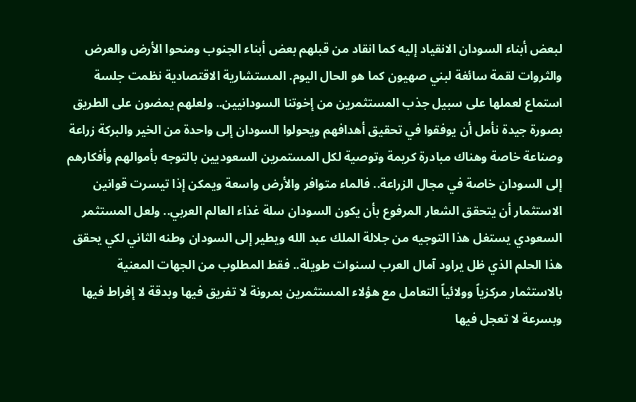لبعض أبناء السودان الانقياد إليه كما انقاد من قبلهم بعض أبناء الجنوب ومنحوا الأرض والعرض والثروات لقمة سائغة لبني صهيون كما هو الحال اليوم. المستشارية الاقتصادية نظمت جلسة استماع لعملها على سبيل جذب المستثمرين من إخوتنا السودانيين.. ولعلهم يمضون على الطريق بصورة جيدة نأمل أن يوفقوا في تحقيق أهدافهم ويحولوا السودان إلى واحدة من الخير والبركة زراعة وصناعة خاصة وهناك مبادرة كريمة وتوصية لكل المستمرين السعوديين بالتوجه بأموالهم وأفكارهم إلى السودان خاصة في مجال الزراعة.. فالماء متوافر والأرض واسعة ويمكن إذا تيسرت قوانين الاستثمار أن يتحقق الشعار المرفوع بأن يكون السودان سلة غذاء العالم العربي.. ولعل المستثمر السعودي يستغل هذا التوجيه من جلالة الملك عبد الله ويطير إلى السودان وطنه الثاني لكي يحقق هذا الحلم الذي ظل يراود آمال العرب لسنوات طويلة.. فقط المطلوب من الجهات المعنية بالاستثمار مركزياً وولائياً التعامل مع هؤلاء المستثمرين بمرونة لا تفريق فيها وبدقة لا إفراط فيها وبسرعة لا تعجل فيها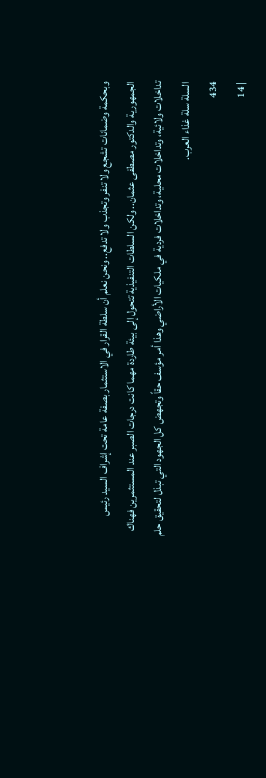وبحكمة وضمانات تشجع ولا تنفر وتجذب ولا تدفع.. ونحن نعلم أن سلطة القرار في الاستثمار بصفة عامة تحت إشراف السيد رئيس الجمهورية والدكتور مصطفى عثمان.. ولكن السلطات التنفيذية تتحول إلى بيئة طاردة مهما كانت درجات الصبر عند المستثمرين فهناك تداخلات ولائية، وتداخلات محلية، وتداخلات فردية في ملكيات الأراضي وهذا أمر مؤسف حقاً وتجهض كل الجهود التي تبذل لتحقيق حلم السلة سلة غذاء العرب.
434
| 14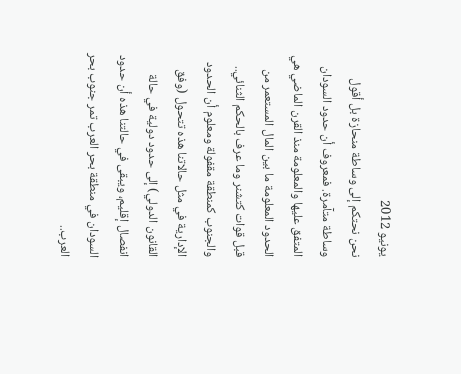يونيو 2012
نحن نحتكم إلى وساطة منحازة بل أقول وساطة متآمرة. فمعروف أن حدود السودان المتفق عليها والمعلومة منذ القرن الماضي هي الحدود المعلومة ما بين المال المستعمر من قبل قوات كتشنر وما عرف بالحكم الثنائي.. والجنوب كمنطقة مقفولة ومعلوم أن الحدود الإدارية في مثل حالاتنا هذه تتحول (وفق القانون الدولي) إلى حدود دولية في حالة انفصال إقليم، ويبقى في حالتنا هذه أن حدود السودان في منطقة بحر العرب تمر جنوب بحر العرب..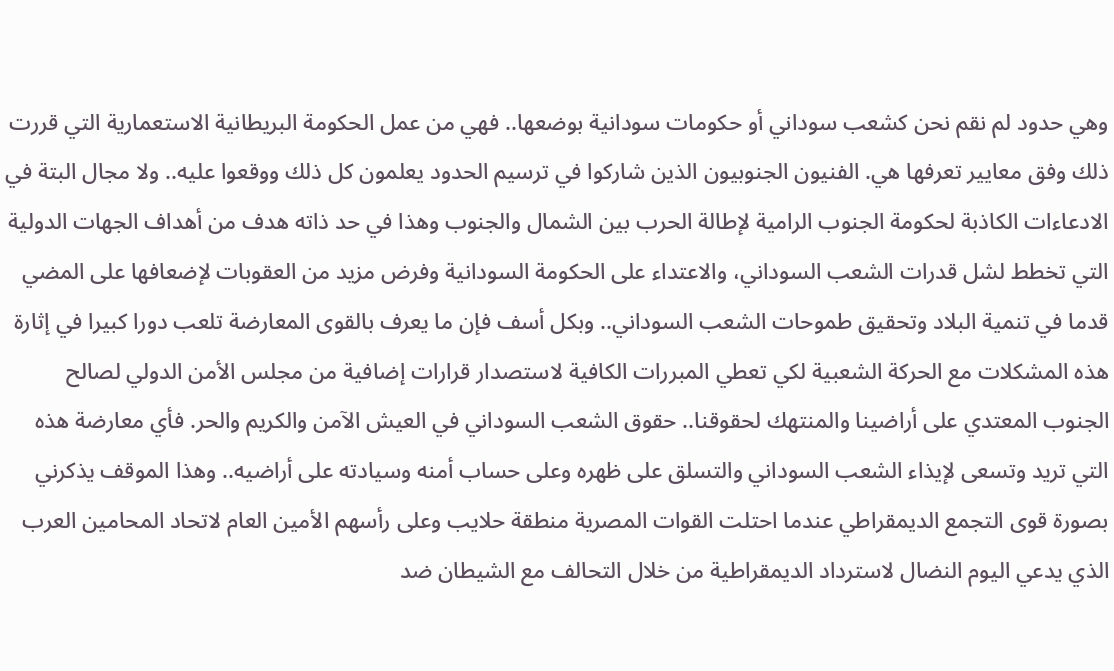وهي حدود لم نقم نحن كشعب سوداني أو حكومات سودانية بوضعها.. فهي من عمل الحكومة البريطانية الاستعمارية التي قررت ذلك وفق معايير تعرفها هي. الفنيون الجنوبيون الذين شاركوا في ترسيم الحدود يعلمون كل ذلك ووقعوا عليه.. ولا مجال البتة في الادعاءات الكاذبة لحكومة الجنوب الرامية لإطالة الحرب بين الشمال والجنوب وهذا في حد ذاته هدف من أهداف الجهات الدولية التي تخطط لشل قدرات الشعب السوداني، والاعتداء على الحكومة السودانية وفرض مزيد من العقوبات لإضعافها على المضي قدما في تنمية البلاد وتحقيق طموحات الشعب السوداني.. وبكل أسف فإن ما يعرف بالقوى المعارضة تلعب دورا كبيرا في إثارة هذه المشكلات مع الحركة الشعبية لكي تعطي المبررات الكافية لاستصدار قرارات إضافية من مجلس الأمن الدولي لصالح الجنوب المعتدي على أراضينا والمنتهك لحقوقنا.. حقوق الشعب السوداني في العيش الآمن والكريم والحر. فأي معارضة هذه التي تريد وتسعى لإيذاء الشعب السوداني والتسلق على ظهره وعلى حساب أمنه وسيادته على أراضيه.. وهذا الموقف يذكرني بصورة قوى التجمع الديمقراطي عندما احتلت القوات المصرية منطقة حلايب وعلى رأسهم الأمين العام لاتحاد المحامين العرب الذي يدعي اليوم النضال لاسترداد الديمقراطية من خلال التحالف مع الشيطان ضد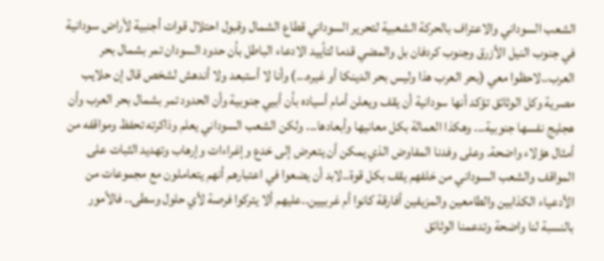الشعب السوداني والاعتراف بالحركة الشعبية لتحرير السوداني قطاع الشمال وقبول احتلال قوات أجنبية لأراض سودانية في جنوب النيل الأزرق وجنوب كردفان بل والمضي قدما لتأييد الادعاء الباطل بأن حدود السودان تمر بشمال بحر العرب..لاحظوا معي (بحر العرب هذا وليس بحر الدينكا أو غيره...) وأنا لا أستبعد ولا أندهش لشخص قال إن حلايب مصرية وكل الوثائق تؤكد أنها سودانية أن يقف ويعلن أمام أسياده بأن أبيي جنوبية وأن الحدود تمر بشمال بحر العرب وأن هجليج نفسها جنوبية... وهكذا العمالة بكل معانيها وأبعادها... ولكن الشعب السوداني يعلم وذاكرته تحفظ ومواقفه من أمثال هؤلاء واضحة. وعلى وفدنا المفاوض الذي يمكن أن يتعرض إلى خدع وإغراءات وإرهاب وتهديد الثبات على المواقف والشعب السوداني من خلفهم يقف بكل قوة..لابد أن يضعوا في اعتبارهم أنهم يتعاملون مع مجموعات من الأدعياء الكذابين والطامعين والمزيفين أفارقة كانوا أم غربيين..عليهم ألا يتركوا فرصة لأي حلول وسطى.. فالأمور بالنسبة لنا واضحة وتدعمنا الوثائق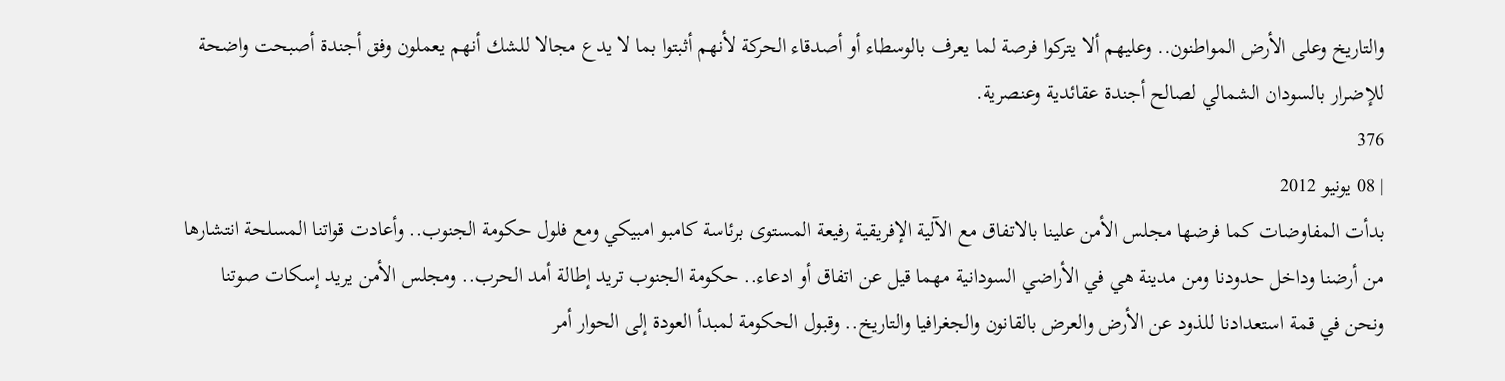والتاريخ وعلى الأرض المواطنون.. وعليهم ألا يتركوا فرصة لما يعرف بالوسطاء أو أصدقاء الحركة لأنهم أثبتوا بما لا يدع مجالا للشك أنهم يعملون وفق أجندة أصبحت واضحة للإضرار بالسودان الشمالي لصالح أجندة عقائدية وعنصرية.
376
| 08 يونيو 2012
بدأت المفاوضات كما فرضها مجلس الأمن علينا بالاتفاق مع الآلية الإفريقية رفيعة المستوى برئاسة كامبو امبيكي ومع فلول حكومة الجنوب.. وأعادت قواتنا المسلحة انتشارها من أرضنا وداخل حدودنا ومن مدينة هي في الأراضي السودانية مهما قيل عن اتفاق أو ادعاء.. حكومة الجنوب تريد إطالة أمد الحرب.. ومجلس الأمن يريد إسكات صوتنا ونحن في قمة استعدادنا للذود عن الأرض والعرض بالقانون والجغرافيا والتاريخ.. وقبول الحكومة لمبدأ العودة إلى الحوار أمر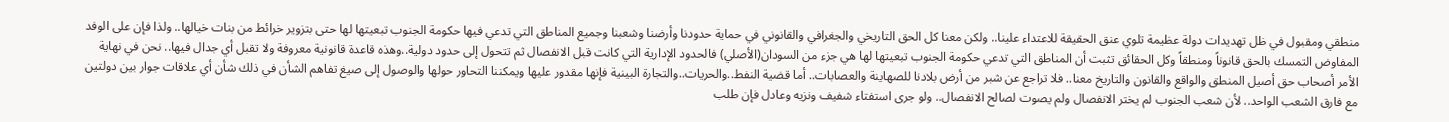منطقي ومقبول في ظل تهديدات دولة عظيمة تلوي عنق الحقيقة للاعتداء علينا.. ولكن معنا كل الحق التاريخي والجغرافي والقانوني في حماية حدودنا وأرضنا وشعبنا وجميع المناطق التي تدعي فيها حكومة الجنوب تبعيتها لها حتى بتزوير خرائط من بنات خيالها.. ولذا فإن على الوفد المفاوض التمسك بالحق قانوناً ومنطقاً وكل الحقائق تثبت أن المناطق التي تدعي حكومة الجنوب تبعيتها لها هي جزء من السودان(الأصلي) فالحدود الإدارية التي كانت قبل الانفصال ثم تتحول إلى حدود دولية..وهذه قاعدة قانونية معروفة ولا تقبل أي جدال فيها.. نحن في نهاية الأمر أصحاب حق أصيل المنطق والواقع والقانون والتاريخ معنا.. فلا تراجع عن شبر من أرض بلادنا للصهاينة والعصابات.. أما قضية النفط..والحريات..والتجارة البينية فإنها مقدور عليها ويمكننا التحاور حولها والوصول إلى صيغ تفاهم الشأن في ذلك شأن أي علاقات جوار بين دولتين مع فارق الشعب الواحد.. لأن شعب الجنوب لم يختر الانفصال ولم يصوت لصالح الانفصال.. ولو جرى استفتاء شفيف ونزيه وعادل فإن طلب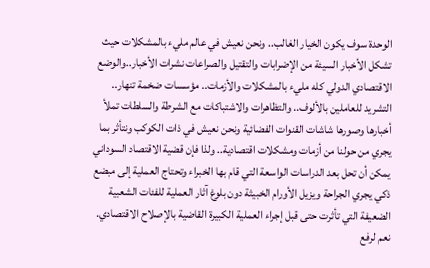الوحدة سوف يكون الخيار الغالب.. ونحن نعيش في عالم مليء بالمشكلات حيث تشكل الأخبار السيئة من الإضرابات والتقتيل والصراعات نشرات الأخبار..والوضع الاقتصادي الدولي كله مليء بالمشكلات والأزمات.. مؤسسات ضخمة تنهار.. التشريد للعاملين بالألوف.. والتظاهرات والاشتباكات مع الشرطة والسلطات تملأ أخبارها وصورها شاشات القنوات الفضائية ونحن نعيش في ذات الكوكب ونتأثر بما يجري من حولنا من أزمات ومشكلات اقتصادية.. ولذا فإن قضية الاقتصاد السوداني يمكن أن تحل بعد الدراسات الواسعة التي قام بها الخبراء وتحتاج العملية إلى مبضع ذكي يجري الجراحة ويزيل الأورام الخبيثة دون بلوغ آثار العملية للفئات الشعبية الضعيفة التي تأثرت حتى قبل إجراء العملية الكبيرة القاضية بالإصلاح الاقتصادي. نعم لرفع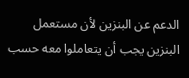الدعم عن البنزين لأن مستعمل البنزين يجب أن يتعاملوا معه حسب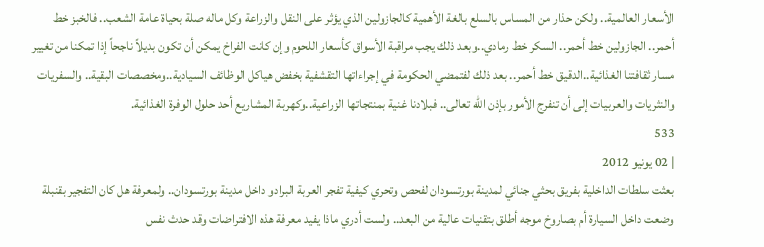الأسعار العالمية.. ولكن حذار من المساس بالسلع بالغة الأهمية كالجازولين الذي يؤثر على النقل والزراعة وكل ماله صلة بحياة عامة الشعب.. فالخبز خط أحمر.. الجازولين خط أحمر.. السكر خط رمادي..وبعد ذلك يجب مراقبة الأسواق كأسعار اللحوم وإن كانت الفراخ يمكن أن تكون بديلاً ناجحاً إذا تمكنا من تغيير مسار ثقافتنا الغذائية..الدقيق خط أحمر.. بعد ذلك لفتمضي الحكومة في إجراءاتها التقشفية بخفض هياكل الوظائف السيادية..ومخصصات البقية.. والسفريات والنثريات والعربيات إلى أن تنفرج الأمور بإذن الله تعالى.. فبلادنا غنية بمنتجاتها الزراعية..وكهربة المشاريع أحد حلول الوفرة الغذائية.
533
| 02 يونيو 2012
بعثت سلطات الداخلية بفريق بحثي جنائي لمدينة بورتسودان لفحص وتحري كيفية تفجر العربة البرادو داخل مدينة بورتسودان.. ولمعرفة هل كان التفجير بقنبلة وضعت داخل السيارة أم بصاروخ موجه أطلق بتقنيات عالية من البعد.. ولست أدري ماذا يفيد معرفة هذه الافتراضات وقد حدث نفس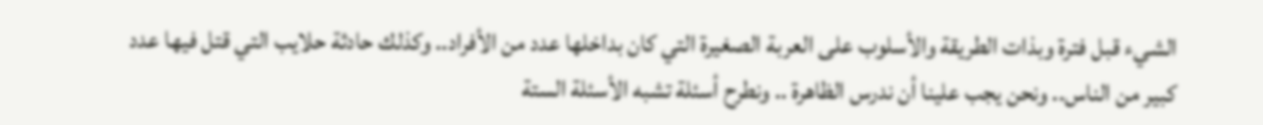الشيء قبل فترة وبذات الطريقة والأسلوب على العربة الصغيرة التي كان بداخلها عدد من الأفراد.. وكذلك حادثة حلايب التي قتل فيها عدد كبير من الناس.. ونحن يجب علينا أن ندرس الظاهرة .. ونطرح أسئلة تشبه الأسئلة الستة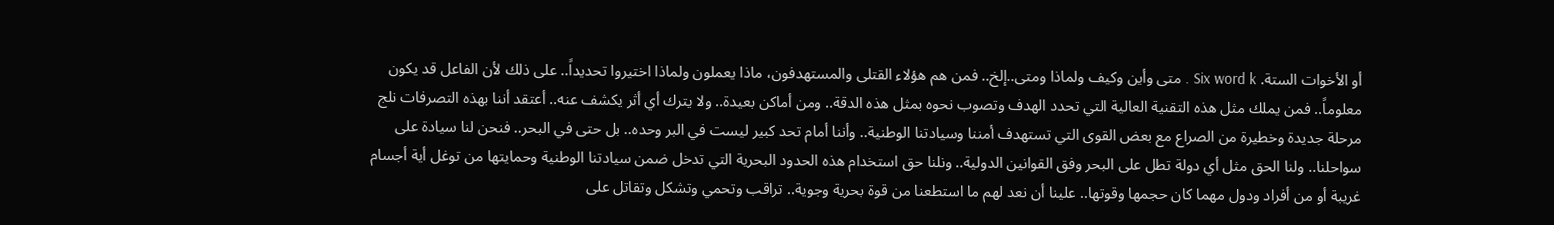أو الأخوات الستة. Six word k . متى وأين وكيف ولماذا ومتى..إلخ.. فمن هم هؤلاء القتلى والمستهدفون، ماذا يعملون ولماذا اختيروا تحديداً.. على ذلك لأن الفاعل قد يكون معلوماً.. فمن يملك مثل هذه التقنية العالية التي تحدد الهدف وتصوب نحوه بمثل هذه الدقة.. ومن أماكن بعيدة.. ولا يترك أي أثر يكشف عنه.. أعتقد أننا بهذه التصرفات نلج مرحلة جديدة وخطيرة من الصراع مع بعض القوى التي تستهدف أمننا وسيادتنا الوطنية.. وأننا أمام تحد كبير ليست في البر وحده.. بل حتى في البحر.. فنحن لنا سيادة على سواحلنا.. ولنا الحق مثل أي دولة تطل على البحر وفق القوانين الدولية.. ونلنا حق استخدام هذه الحدود البحرية التي تدخل ضمن سيادتنا الوطنية وحمايتها من توغل أية أجسام غريبة أو من أفراد ودول مهما كان حجمها وقوتها.. علينا أن نعد لهم ما استطعنا من قوة بحرية وجوية.. تراقب وتحمي وتشكل وتقاتل على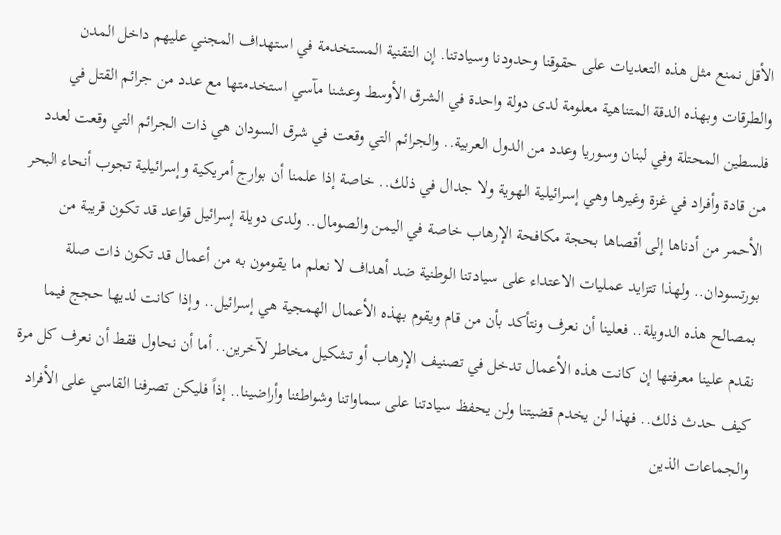الأقل نمنع مثل هذه التعديات على حقوقنا وحدودنا وسيادتنا. إن التقنية المستخدمة في استهداف المجني عليهم داخل المدن والطرقات وبهذه الدقة المتناهية معلومة لدى دولة واحدة في الشرق الأوسط وعشنا مآسي استخدمتها مع عدد من جرائم القتل في فلسطين المحتلة وفي لبنان وسوريا وعدد من الدول العربية.. والجرائم التي وقعت في شرق السودان هي ذات الجرائم التي وقعت لعدد من قادة وأفراد في غزة وغيرها وهي إسرائيلية الهوية ولا جدال في ذلك.. خاصة إذا علمنا أن بوارج أمريكية وإسرائيلية تجوب أنحاء البحر الأحمر من أدناها إلى أقصاها بحجة مكافحة الإرهاب خاصة في اليمن والصومال.. ولدى دويلة إسرائيل قواعد قد تكون قريبة من بورتسودان.. ولهذا تتزايد عمليات الاعتداء على سيادتنا الوطنية ضد أهداف لا نعلم ما يقومون به من أعمال قد تكون ذات صلة بمصالح هذه الدويلة.. فعلينا أن نعرف ونتأكد بأن من قام ويقوم بهذه الأعمال الهمجية هي إسرائيل.. وإذا كانت لديها حجج فيما نقدم علينا معرفتها إن كانت هذه الأعمال تدخل في تصنيف الإرهاب أو تشكيل مخاطر لآخرين.. أما أن نحاول فقط أن نعرف كل مرة كيف حدث ذلك.. فهذا لن يخدم قضيتنا ولن يحفظ سيادتنا على سماواتنا وشواطئنا وأراضينا.. إذاً فليكن تصرفنا القاسي على الأفراد والجماعات الذين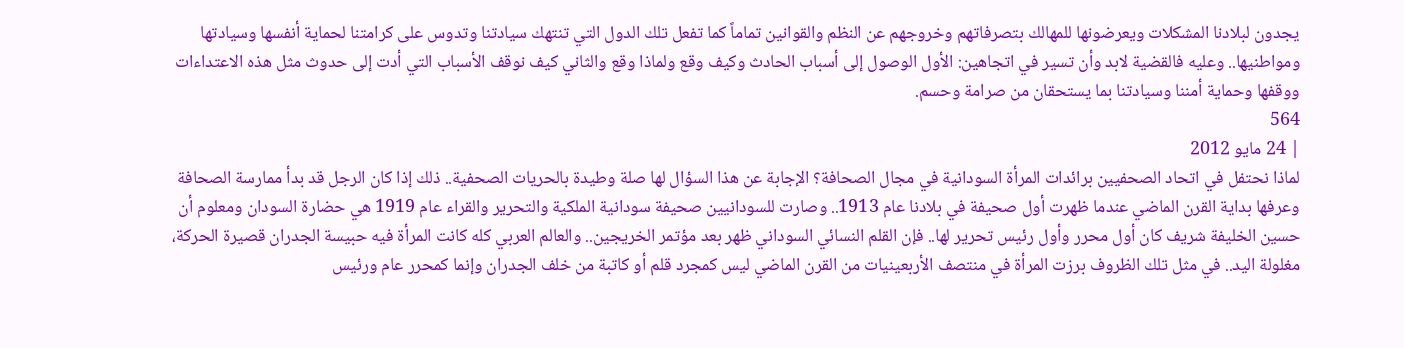يجدون لبلادنا المشكلات ويعرضونها للمهالك بتصرفاتهم وخروجهم عن النظم والقوانين تماماً كما تفعل تلك الدول التي تنتهك سيادتنا وتدوس على كرامتنا لحماية أنفسها وسيادتها ومواطنيها.. وعليه فالقضية لابد وأن تسير في اتجاهين: الأول الوصول إلى أسباب الحادث وكيف وقع ولماذا وقع والثاني كيف نوقف الأسباب التي أدت إلى حدوث مثل هذه الاعتداءات ووقفها وحماية أمننا وسيادتنا بما يستحقان من صرامة وحسم.
564
| 24 مايو 2012
لماذا نحتفل في اتحاد الصحفيين برائدات المرأة السودانية في مجال الصحافة؟ الإجابة عن هذا السؤال لها صلة وطيدة بالحريات الصحفية.. ذلك إذا كان الرجل قد بدأ ممارسة الصحافة وعرفها بداية القرن الماضي عندما ظهرت أول صحيفة في بلادنا عام 1913.. وصارت للسودانيين صحيفة سودانية الملكية والتحرير والقراء عام 1919 هي حضارة السودان ومعلوم أن حسين الخليفة شريف كان أول محرر وأول رئيس تحرير لها.. فإن القلم النسائي السوداني ظهر بعد مؤتمر الخريجين.. والعالم العربي كله كانت المرأة فيه حبيسة الجدران قصيرة الحركة، مغلولة اليد.. في مثل تلك الظروف برزت المرأة في منتصف الأربعينيات من القرن الماضي ليس كمجرد قلم أو كاتبة من خلف الجدران وإنما كمحرر عام ورئيس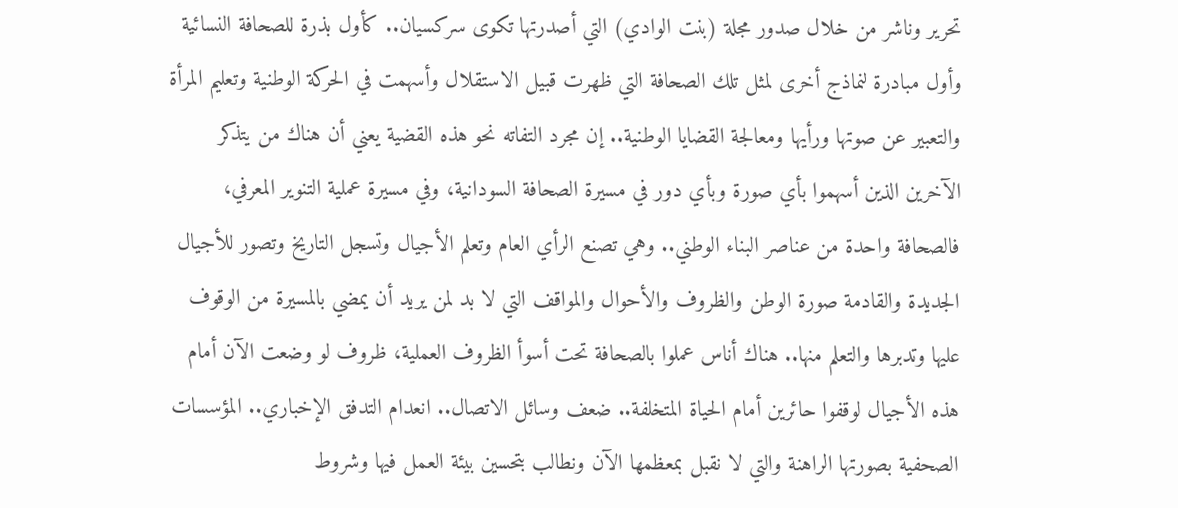تحرير وناشر من خلال صدور مجلة (بنت الوادي) التي أصدرتها تكوى سركسيان.. كأول بذرة للصحافة النسائية وأول مبادرة لنماذج أخرى لمثل تلك الصحافة التي ظهرت قبيل الاستقلال وأسهمت في الحركة الوطنية وتعليم المرأة والتعبير عن صوتها ورأيها ومعالجة القضايا الوطنية.. إن مجرد التفاته نحو هذه القضية يعني أن هناك من يتذكر الآخرين الذين أسهموا بأي صورة وبأي دور في مسيرة الصحافة السودانية، وفي مسيرة عملية التنوير المعرفي، فالصحافة واحدة من عناصر البناء الوطني.. وهي تصنع الرأي العام وتعلم الأجيال وتسجل التاريخ وتصور للأجيال الجديدة والقادمة صورة الوطن والظروف والأحوال والمواقف التي لا بد لمن يريد أن يمضي بالمسيرة من الوقوف عليها وتدبرها والتعلم منها.. هناك أناس عملوا بالصحافة تحت أسوأ الظروف العملية، ظروف لو وضعت الآن أمام هذه الأجيال لوقفوا حائرين أمام الحياة المتخلفة.. ضعف وسائل الاتصال.. انعدام التدفق الإخباري.. المؤسسات الصحفية بصورتها الراهنة والتي لا نقبل بمعظمها الآن ونطالب بتحسين بيئة العمل فيها وشروط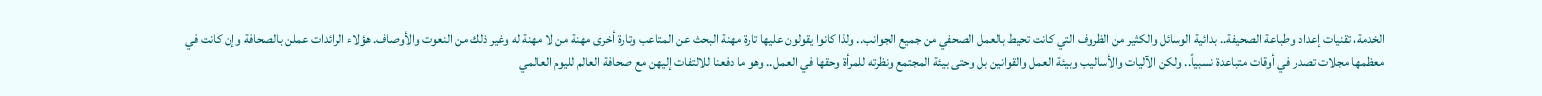الخدمة، تقنيات إعداد وطباعة الصحيفة.. بدائية الوسائل والكثير من الظروف التي كانت تحيط بالعمل الصحفي من جميع الجوانب.. ولذا كانوا يقولون عليها تارة مهنة البحث عن المتاعب وتارة أخرى مهنة من لا مهنة له وغير ذلك من النعوت والأوصاف. هؤلاء الرائدات عملن بالصحافة وإن كانت في معظمها مجلات تصدر في أوقات متباعدة نسبياً.. ولكن الآليات والأساليب وبيئة العمل والقوانين بل وحتى بيئة المجتمع ونظرته للمرأة وحقها في العمل.. وهو ما دفعنا للالتفات إليهن مع صحافة العالم لليوم العالمي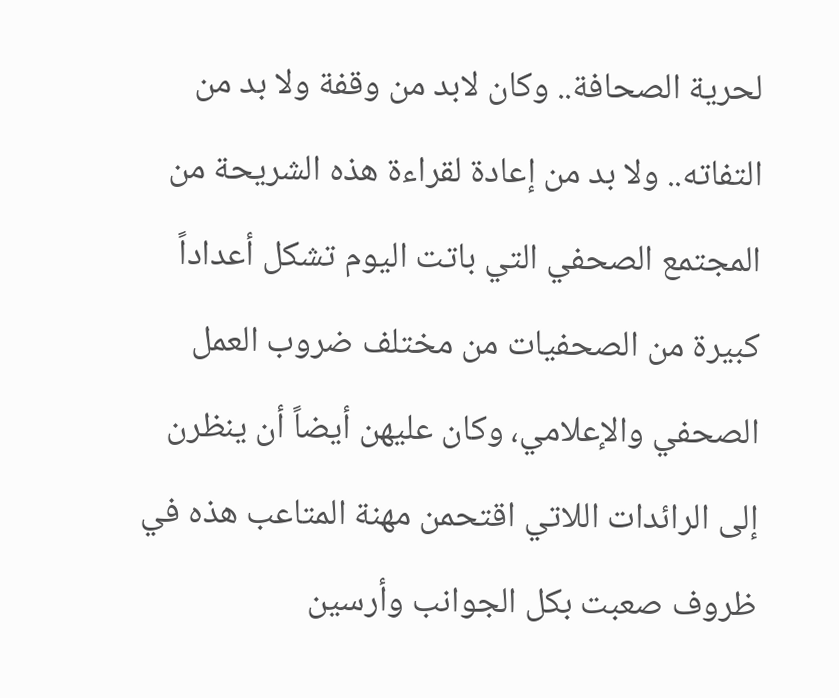لحرية الصحافة.. وكان لابد من وقفة ولا بد من التفاته.. ولا بد من إعادة لقراءة هذه الشريحة من المجتمع الصحفي التي باتت اليوم تشكل أعداداً كبيرة من الصحفيات من مختلف ضروب العمل الصحفي والإعلامي، وكان عليهن أيضاً أن ينظرن إلى الرائدات اللاتي اقتحمن مهنة المتاعب هذه في ظروف صعبت بكل الجوانب وأرسين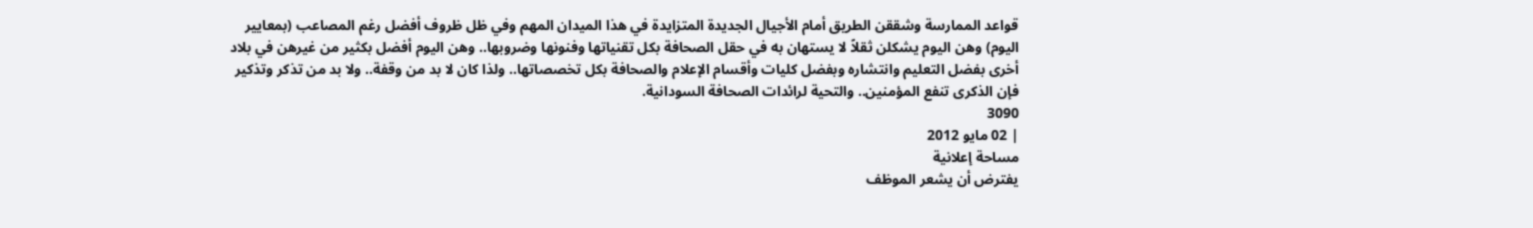قواعد الممارسة وشققن الطريق أمام الأجيال الجديدة المتزايدة في هذا الميدان المهم وفي ظل ظروف أفضل رغم المصاعب (بمعايير اليوم) وهن اليوم يشكلن ثقلاً لا يستهان به في حقل الصحافة بكل تقنياتها وفنونها وضروبها.. وهن اليوم أفضل بكثير من غيرهن في بلاد أخرى بفضل التعليم وانتشاره وبفضل كليات وأقسام الإعلام والصحافة بكل تخصصاتها.. ولذا كان لا بد من وقفة.. ولا بد من تذكر وتذكير فإن الذكرى تنفع المؤمنين.. والتحية لرائدات الصحافة السودانية.
3090
| 02 مايو 2012
مساحة إعلانية
يفترض أن يشعر الموظف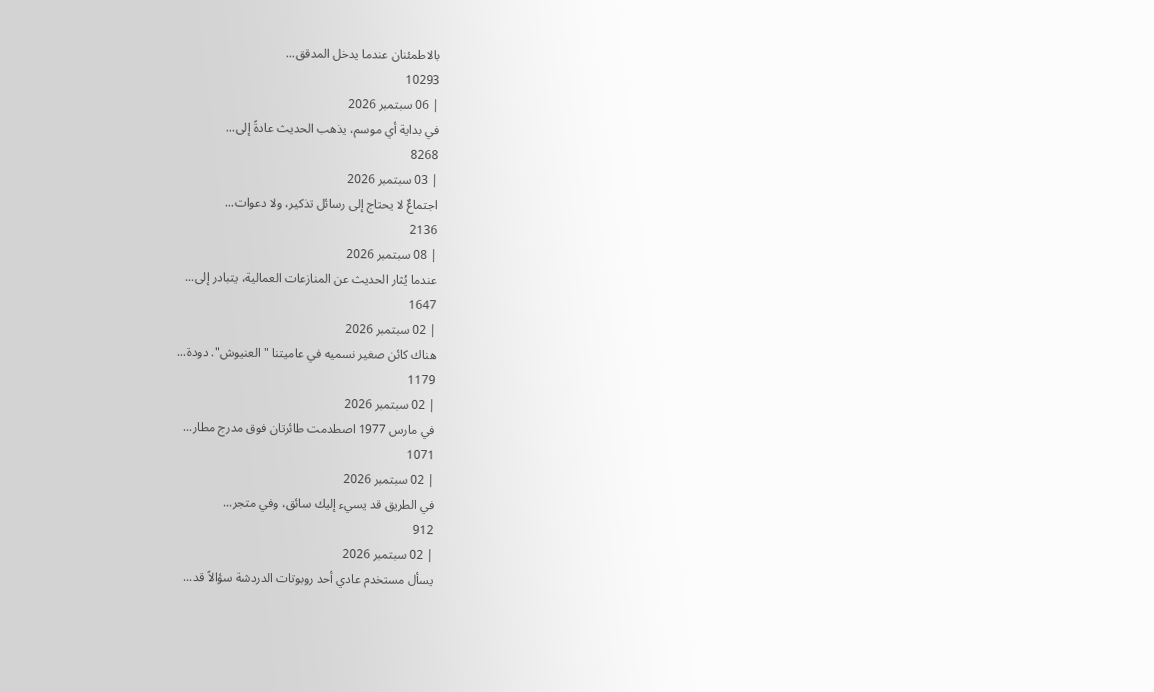بالاطمئنان عندما يدخل المدقق...
10293
| 06 سبتمبر 2026
في بداية أي موسم، يذهب الحديث عادةً إلى...
8268
| 03 سبتمبر 2026
اجتماعٌ لا يحتاج إلى رسائل تذكير، ولا دعوات...
2136
| 08 سبتمبر 2026
عندما يُثار الحديث عن المنازعات العمالية، يتبادر إلى...
1647
| 02 سبتمبر 2026
هناك كائن صغير نسميه في عاميتنا "العنيوش". دودة...
1179
| 02 سبتمبر 2026
في مارس 1977 اصطدمت طائرتان فوق مدرج مطار...
1071
| 02 سبتمبر 2026
في الطريق قد يسيء إليك سائق، وفي متجر...
912
| 02 سبتمبر 2026
يسأل مستخدم عادي أحد روبوتات الدردشة سؤالاً قد...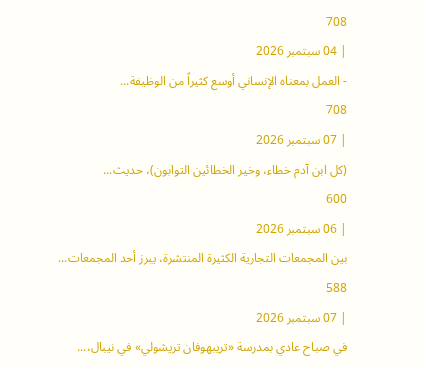708
| 04 سبتمبر 2026
- العمل بمعناه الإنساني أوسع كثيراً من الوظيفة...
708
| 07 سبتمبر 2026
(كل ابن آدم خطاء، وخير الخطائين التوابون)، حديث...
600
| 06 سبتمبر 2026
بين المجمعات التجارية الكثيرة المنتشرة، يبرز أحد المجمعات...
588
| 07 سبتمبر 2026
في صباح عادي بمدرسة «تريبهوفان تريشولي» في نيبال،...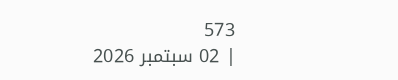573
| 02 سبتمبر 2026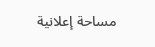مساحة إعلانية